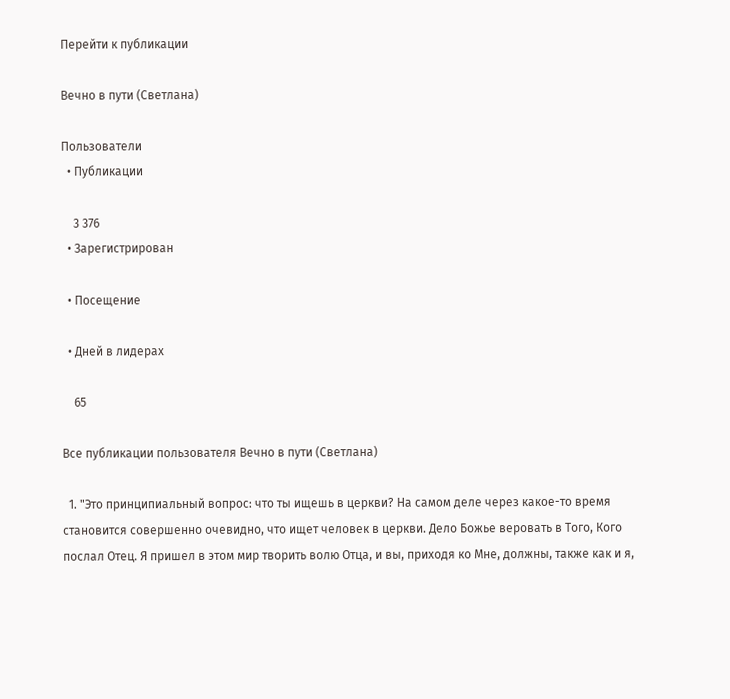Перейти к публикации

Вечно в пути (Светлана)

Пользователи
  • Публикации

    3 376
  • Зарегистрирован

  • Посещение

  • Дней в лидерах

    65

Все публикации пользователя Вечно в пути (Светлана)

  1. "Это принципиальный вопрос: что ты ищешь в церкви? На самом деле через какое-то время становится совершенно очевидно, что ищет человек в церкви. Дело Божье веровать в Того, Кого послал Отец. Я пришел в этом мир творить волю Отца, и вы, приходя ко Мне, должны, также как и я,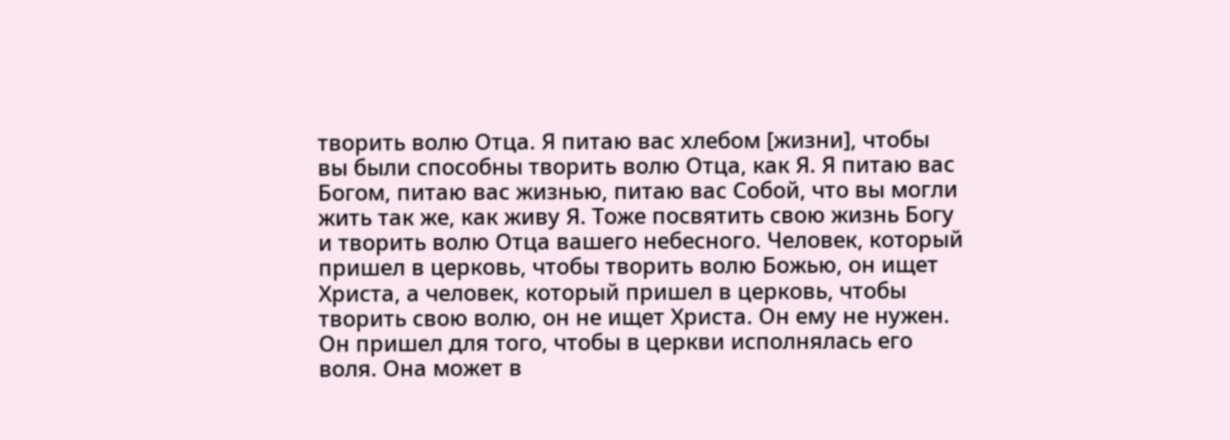творить волю Отца. Я питаю вас хлебом [жизни], чтобы вы были способны творить волю Отца, как Я. Я питаю вас Богом, питаю вас жизнью, питаю вас Собой, что вы могли жить так же, как живу Я. Тоже посвятить свою жизнь Богу и творить волю Отца вашего небесного. Человек, который пришел в церковь, чтобы творить волю Божью, он ищет Христа, а человек, который пришел в церковь, чтобы творить свою волю, он не ищет Христа. Он ему не нужен. Он пришел для того, чтобы в церкви исполнялась его воля. Она может в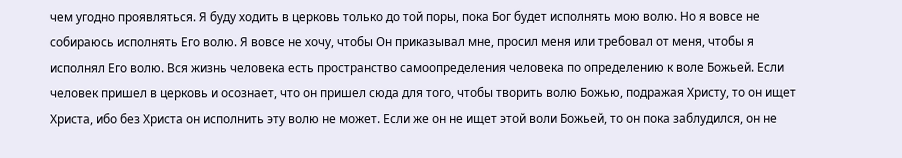чем угодно проявляться. Я буду ходить в церковь только до той поры, пока Бог будет исполнять мою волю. Но я вовсе не собираюсь исполнять Его волю. Я вовсе не хочу, чтобы Он приказывал мне, просил меня или требовал от меня, чтобы я исполнял Его волю. Вся жизнь человека есть пространство самоопределения человека по определению к воле Божьей. Если человек пришел в церковь и осознает, что он пришел сюда для того, чтобы творить волю Божью, подражая Христу, то он ищет Христа, ибо без Христа он исполнить эту волю не может. Если же он не ищет этой воли Божьей, то он пока заблудился, он не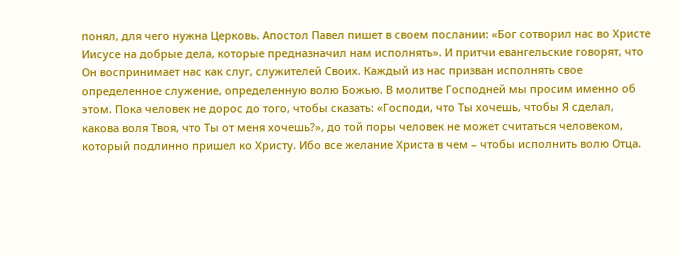понял, для чего нужна Церковь. Апостол Павел пишет в своем послании: «Бог сотворил нас во Христе Иисусе на добрые дела, которые предназначил нам исполнять». И притчи евангельские говорят, что Он воспринимает нас как слуг, служителей Своих. Каждый из нас призван исполнять свое определенное служение, определенную волю Божью. В молитве Господней мы просим именно об этом. Пока человек не дорос до того, чтобы сказать: «Господи, что Ты хочешь, чтобы Я сделал, какова воля Твоя, что Ты от меня хочешь?», до той поры человек не может считаться человеком, который подлинно пришел ко Христу. Ибо все желание Христа в чем – чтобы исполнить волю Отца.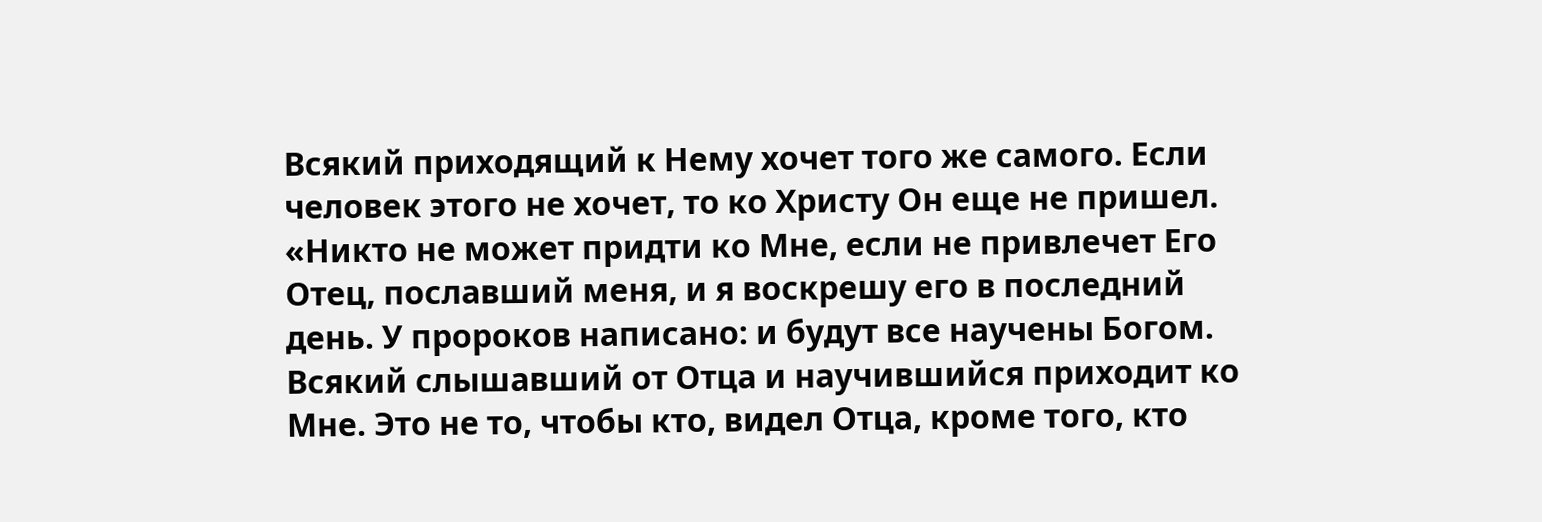Всякий приходящий к Нему хочет того же самого. Если человек этого не хочет, то ко Христу Он еще не пришел. «Никто не может придти ко Мне, если не привлечет Его Отец, пославший меня, и я воскрешу его в последний день. У пророков написано: и будут все научены Богом. Всякий слышавший от Отца и научившийся приходит ко Мне. Это не то, чтобы кто, видел Отца, кроме того, кто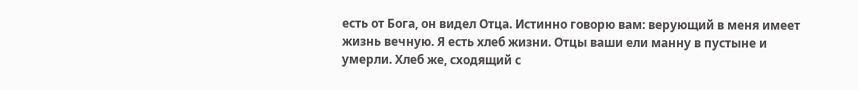есть от Бога, он видел Отца. Истинно говорю вам: верующий в меня имеет жизнь вечную. Я есть хлеб жизни. Отцы ваши ели манну в пустыне и умерли. Хлеб же, сходящий с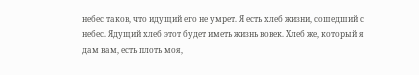небес таков, что идущий его не умрет. Я есть хлеб жизни, сошедший с небес. Ядущий хлеб этот будет иметь жизнь вовек. Хлеб же, который я дам вам, есть плоть моя,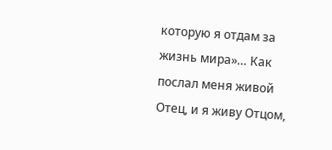которую я отдам за жизнь мира»… Как послал меня живой Отец, и я живу Отцом,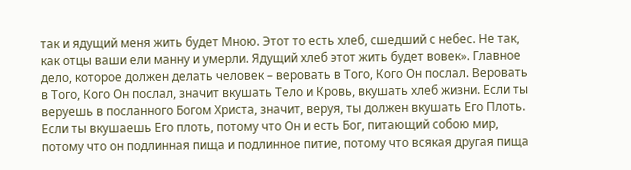так и ядущий меня жить будет Мною. Этот то есть хлеб, сшедший с небес. Не так, как отцы ваши ели манну и умерли. Ядущий хлеб этот жить будет вовек». Главное дело, которое должен делать человек – веровать в Того, Кого Он послал. Веровать в Того, Кого Он послал, значит вкушать Тело и Кровь, вкушать хлеб жизни. Если ты веруешь в посланного Богом Христа, значит, веруя, ты должен вкушать Его Плоть. Если ты вкушаешь Его плоть, потому что Он и есть Бог, питающий собою мир, потому что он подлинная пища и подлинное питие, потому что всякая другая пища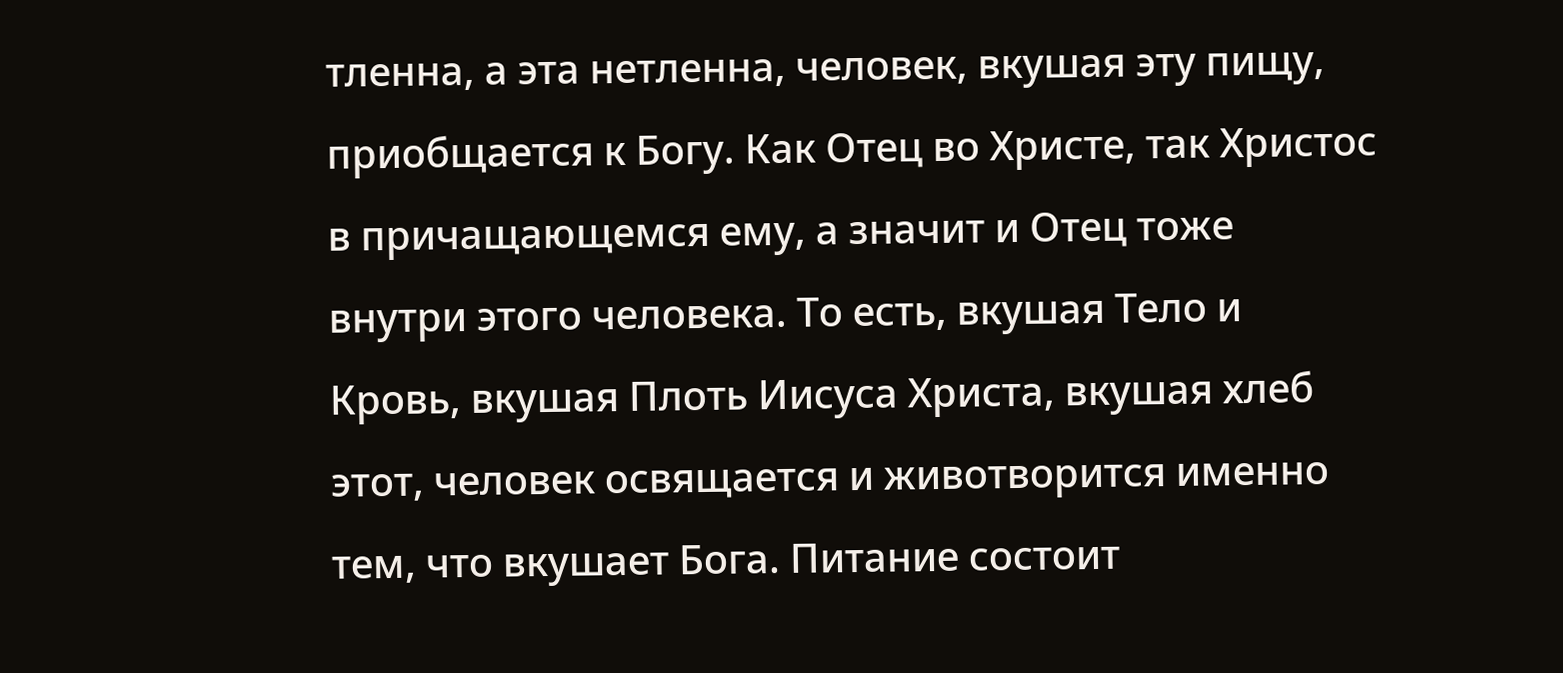тленна, а эта нетленна, человек, вкушая эту пищу, приобщается к Богу. Как Отец во Христе, так Христос в причащающемся ему, а значит и Отец тоже внутри этого человека. То есть, вкушая Тело и Кровь, вкушая Плоть Иисуса Христа, вкушая хлеб этот, человек освящается и животворится именно тем, что вкушает Бога. Питание состоит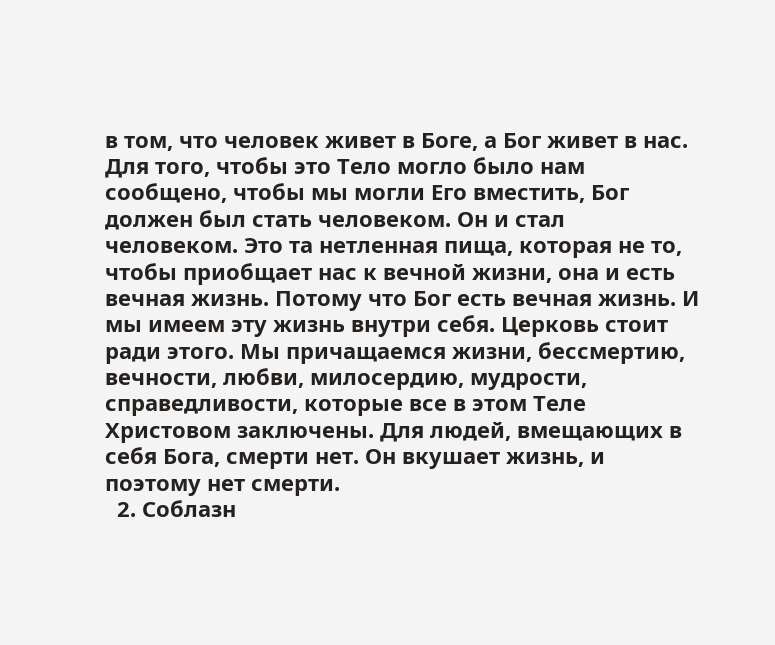в том, что человек живет в Боге, а Бог живет в нас. Для того, чтобы это Тело могло было нам сообщено, чтобы мы могли Его вместить, Бог должен был стать человеком. Он и стал человеком. Это та нетленная пища, которая не то, чтобы приобщает нас к вечной жизни, она и есть вечная жизнь. Потому что Бог есть вечная жизнь. И мы имеем эту жизнь внутри себя. Церковь стоит ради этого. Мы причащаемся жизни, бессмертию, вечности, любви, милосердию, мудрости, справедливости, которые все в этом Теле Христовом заключены. Для людей, вмещающих в себя Бога, смерти нет. Он вкушает жизнь, и поэтому нет смерти.
  2. Соблазн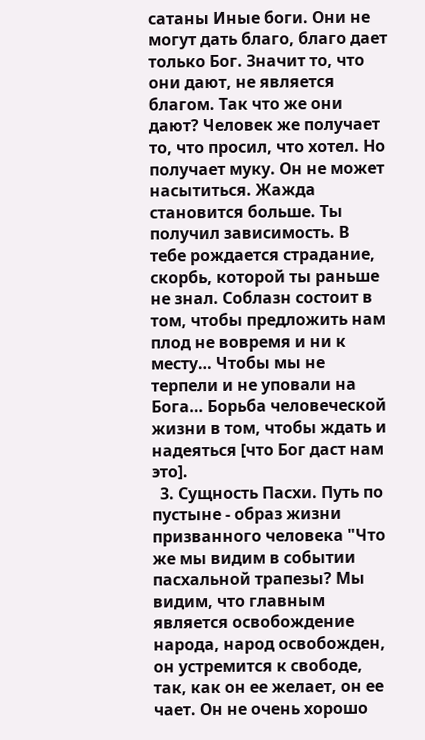сатаны Иные боги. Они не могут дать благо, благо дает только Бог. Значит то, что они дают, не является благом. Так что же они дают? Человек же получает то, что просил, что хотел. Но получает муку. Он не может насытиться. Жажда становится больше. Ты получил зависимость. В тебе рождается страдание, скорбь, которой ты раньше не знал. Соблазн состоит в том, чтобы предложить нам плод не вовремя и ни к месту… Чтобы мы не терпели и не уповали на Бога… Борьба человеческой жизни в том, чтобы ждать и надеяться [что Бог даст нам это].
  3. Сущность Пасхи. Путь по пустыне - образ жизни призванного человека "Что же мы видим в событии пасхальной трапезы? Мы видим, что главным является освобождение народа, народ освобожден, он устремится к свободе, так, как он ее желает, он ее чает. Он не очень хорошо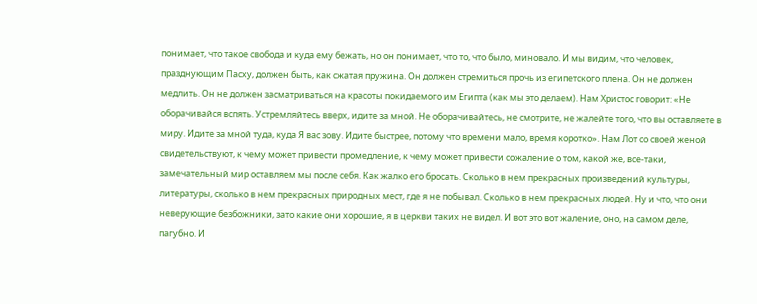понимает, что такое свобода и куда ему бежать, но он понимает, что то, что было, миновало. И мы видим, что человек, празднующим Пасху, должен быть, как сжатая пружина. Он должен стремиться прочь из египетского плена. Он не должен медлить. Он не должен засматриваться на красоты покидаемого им Египта (как мы это делаем). Нам Христос говорит: «Не оборачивайся вспять. Устремляйтесь вверх, идите за мной. Не оборачивайтесь, не смотрите, не жалейте того, что вы оставляете в миру. Идите за мной туда, куда Я вас зову. Идите быстрее, потому что времени мало, время коротко». Нам Лот со своей женой свидетельствуют, к чему может привести промедление, к чему может привести сожаление о том, какой же, все-таки, замечательный мир оставляем мы после себя. Как жалко его бросать. Сколько в нем прекрасных произведений культуры, литературы, сколько в нем прекрасных природных мест, где я не побывал. Сколько в нем прекрасных людей. Ну и что, что они неверующие безбожники, зато какие они хорошие, я в церкви таких не видел. И вот это вот жаление, оно, на самом деле, пагубно. И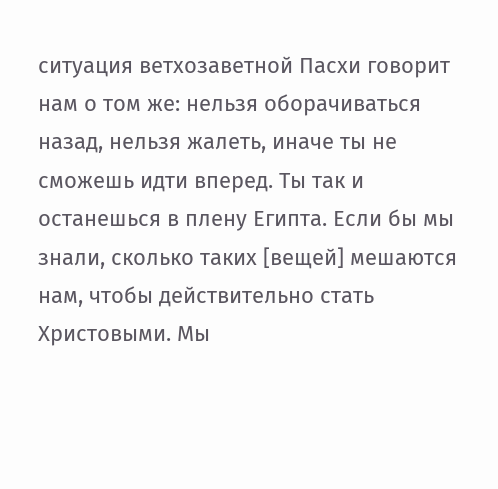ситуация ветхозаветной Пасхи говорит нам о том же: нельзя оборачиваться назад, нельзя жалеть, иначе ты не сможешь идти вперед. Ты так и останешься в плену Египта. Если бы мы знали, сколько таких [вещей] мешаются нам, чтобы действительно стать Христовыми. Мы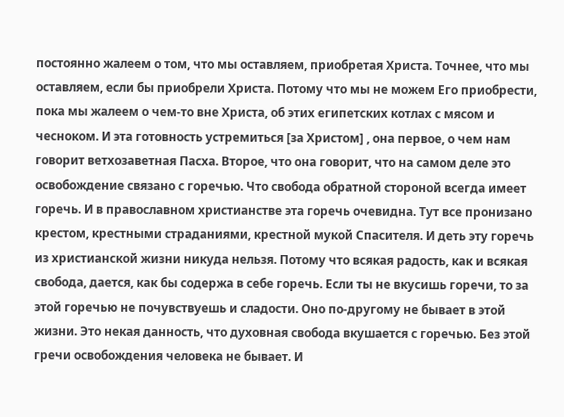постоянно жалеем о том, что мы оставляем, приобретая Христа. Точнее, что мы оставляем, если бы приобрели Христа. Потому что мы не можем Его приобрести, пока мы жалеем о чем-то вне Христа, об этих египетских котлах с мясом и чесноком. И эта готовность устремиться [за Христом] , она первое, о чем нам говорит ветхозаветная Пасха. Второе, что она говорит, что на самом деле это освобождение связано с горечью. Что свобода обратной стороной всегда имеет горечь. И в православном христианстве эта горечь очевидна. Тут все пронизано крестом, крестными страданиями, крестной мукой Спасителя. И деть эту горечь из христианской жизни никуда нельзя. Потому что всякая радость, как и всякая свобода, дается, как бы содержа в себе горечь. Если ты не вкусишь горечи, то за этой горечью не почувствуешь и сладости. Оно по-другому не бывает в этой жизни. Это некая данность, что духовная свобода вкушается с горечью. Без этой гречи освобождения человека не бывает. И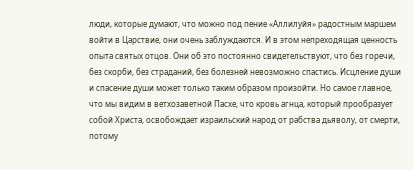люди, которые думают, что можно под пение «Аллилуйя» радостным маршем войти в Царствие, они очень заблуждаются. И в этом непреходящая ценность опыта святых отцов. Они об это постоянно свидетельствуют, что без горечи, без скорби, без страданий, без болезней невозможно спастись. Исцление души и спасение души может только таким образом произойти. Но самое главное, что мы видим в ветхозаветной Пасхе, что кровь агнца, который прообразует собой Христа, освобождает израильский народ от рабства дьяволу, от смерти, потому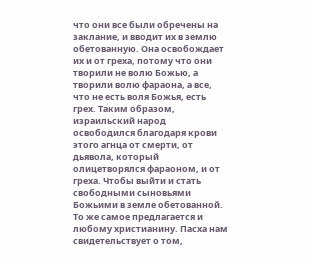что они все были обречены на заклание, и вводит их в землю обетованную. Она освобождает их и от греха, потому что они творили не волю Божью, а творили волю фараона, а все, что не есть воля Божья, есть грех. Таким образом, израильский народ освободился благодаря крови этого агнца от смерти, от дьявола, который олицетворялся фараоном, и от греха. Чтобы выйти и стать свободными сыновьями Божьими в земле обетованной. То же самое предлагается и любому христианину. Пасха нам свидетельствует о том,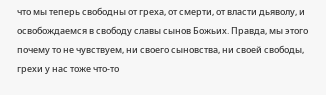что мы теперь свободны от греха, от смерти, от власти дьяволу, и освобождаемся в свободу славы сынов Божьих. Правда, мы этого почему то не чувствуем, ни своего сыновства, ни своей свободы, грехи у нас тоже что-то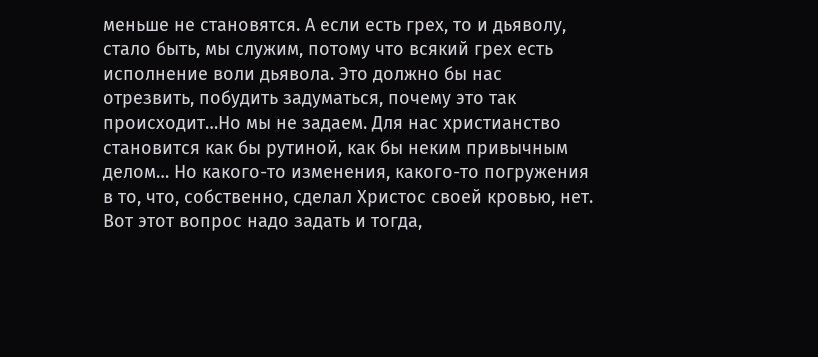меньше не становятся. А если есть грех, то и дьяволу, стало быть, мы служим, потому что всякий грех есть исполнение воли дьявола. Это должно бы нас отрезвить, побудить задуматься, почему это так происходит…Но мы не задаем. Для нас христианство становится как бы рутиной, как бы неким привычным делом… Но какого-то изменения, какого-то погружения в то, что, собственно, сделал Христос своей кровью, нет. Вот этот вопрос надо задать и тогда,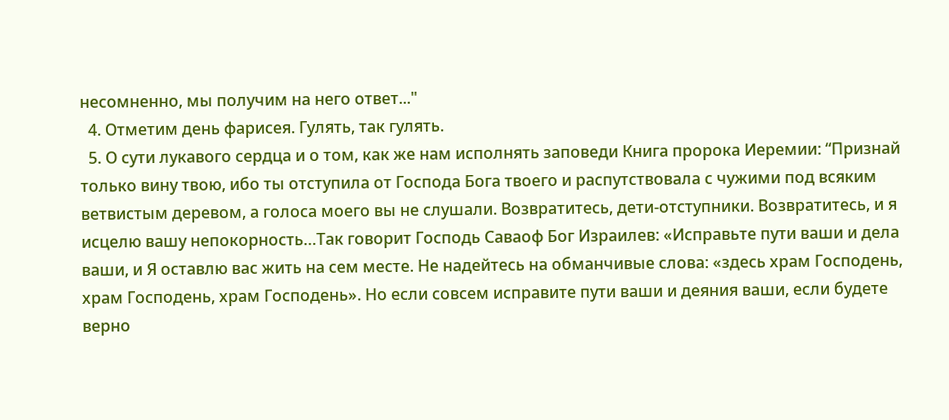несомненно, мы получим на него ответ..."
  4. Отметим день фарисея. Гулять, так гулять.
  5. О сути лукавого сердца и о том, как же нам исполнять заповеди Книга пророка Иеремии: “Признай только вину твою, ибо ты отступила от Господа Бога твоего и распутствовала с чужими под всяким ветвистым деревом, а голоса моего вы не слушали. Возвратитесь, дети-отступники. Возвратитесь, и я исцелю вашу непокорность…Так говорит Господь Саваоф Бог Израилев: «Исправьте пути ваши и дела ваши, и Я оставлю вас жить на сем месте. Не надейтесь на обманчивые слова: «здесь храм Господень, храм Господень, храм Господень». Но если совсем исправите пути ваши и деяния ваши, если будете верно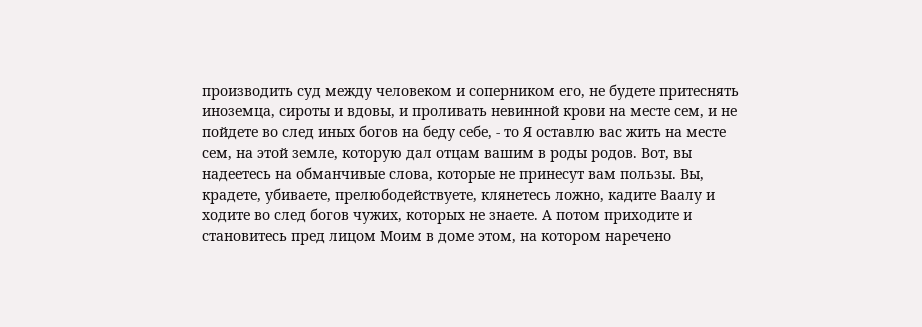производить суд между человеком и соперником его, не будете притеснять иноземца, сироты и вдовы, и проливать невинной крови на месте сем, и не пойдете во след иных богов на беду себе, - то Я оставлю вас жить на месте сем, на этой земле, которую дал отцам вашим в роды родов. Вот, вы надеетесь на обманчивые слова, которые не принесут вам пользы. Вы, крадете, убиваете, прелюбодействуете, клянетесь ложно, кадите Ваалу и ходите во след богов чужих, которых не знаете. А потом приходите и становитесь пред лицом Моим в доме этом, на котором наречено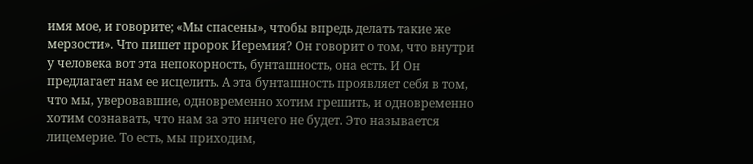имя мое, и говорите; «Мы спасены», чтобы впредь делать такие же мерзости». Что пишет пророк Иеремия? Он говорит о том, что внутри у человека вот эта непокорность, бунташность, она есть. И Он предлагает нам ее исцелить. А эта бунташность проявляет себя в том, что мы, уверовавшие, одновременно хотим грешить, и одновременно хотим сознавать, что нам за это ничего не будет. Это называется лицемерие. То есть, мы приходим,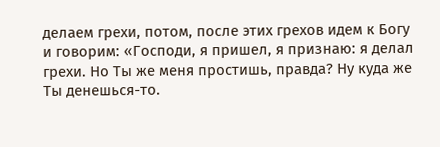делаем грехи, потом, после этих грехов идем к Богу и говорим: «Господи, я пришел, я признаю: я делал грехи. Но Ты же меня простишь, правда? Ну куда же Ты денешься-то.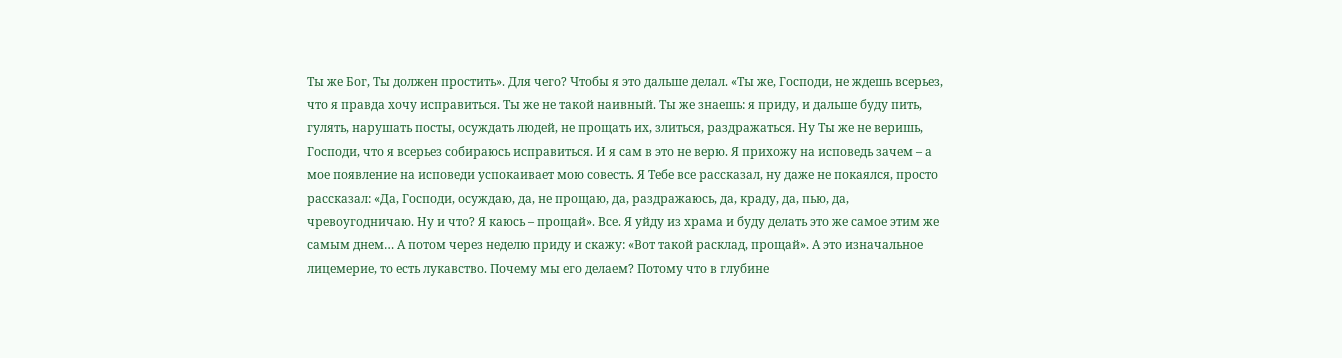Ты же Бог, Ты должен простить». Для чего? Чтобы я это дальше делал. «Ты же, Господи, не ждешь всерьез, что я правда хочу исправиться. Ты же не такой наивный. Ты же знаешь: я приду, и дальше буду пить, гулять, нарушать посты, осуждать людей, не прощать их, злиться, раздражаться. Ну Ты же не веришь, Господи, что я всерьез собираюсь исправиться. И я сам в это не верю. Я прихожу на исповедь зачем – а мое появление на исповеди успокаивает мою совесть. Я Тебе все рассказал, ну даже не покаялся, просто рассказал: «Да, Господи, осуждаю, да, не прощаю, да, раздражаюсь, да, краду, да, пью, да, чревоугодничаю. Ну и что? Я каюсь – прощай». Все. Я уйду из храма и буду делать это же самое этим же самым днем… А потом через неделю приду и скажу: «Вот такой расклад, прощай». А это изначальное лицемерие, то есть лукавство. Почему мы его делаем? Потому что в глубине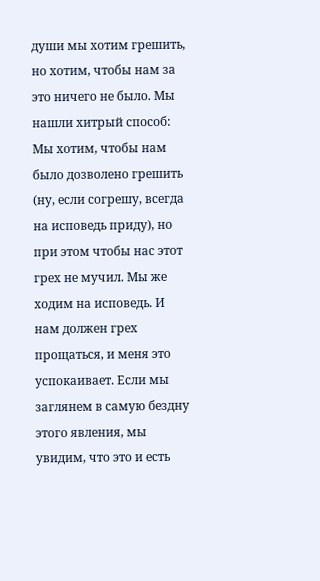души мы хотим грешить, но хотим, чтобы нам за это ничего не было. Мы нашли хитрый способ: Мы хотим, чтобы нам было дозволено грешить (ну, если согрешу, всегда на исповедь приду), но при этом чтобы нас этот грех не мучил. Мы же ходим на исповедь. И нам должен грех прощаться, и меня это успокаивает. Если мы заглянем в самую бездну этого явления, мы увидим, что это и есть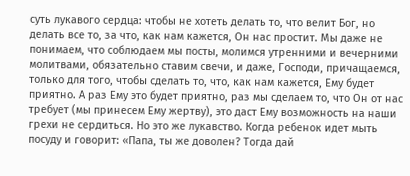суть лукавого сердца: чтобы не хотеть делать то, что велит Бог, но делать все то, за что, как нам кажется, Он нас простит. Мы даже не понимаем, что соблюдаем мы посты, молимся утренними и вечерними молитвами, обязательно ставим свечи, и даже, Господи, причащаемся, только для того, чтобы сделать то, что, как нам кажется, Ему будет приятно. А раз Ему это будет приятно, раз мы сделаем то, что Он от нас требует (мы принесем Ему жертву), это даст Ему возможность на наши грехи не сердиться. Но это же лукавство. Когда ребенок идет мыть посуду и говорит: «Папа, ты же доволен? Тогда дай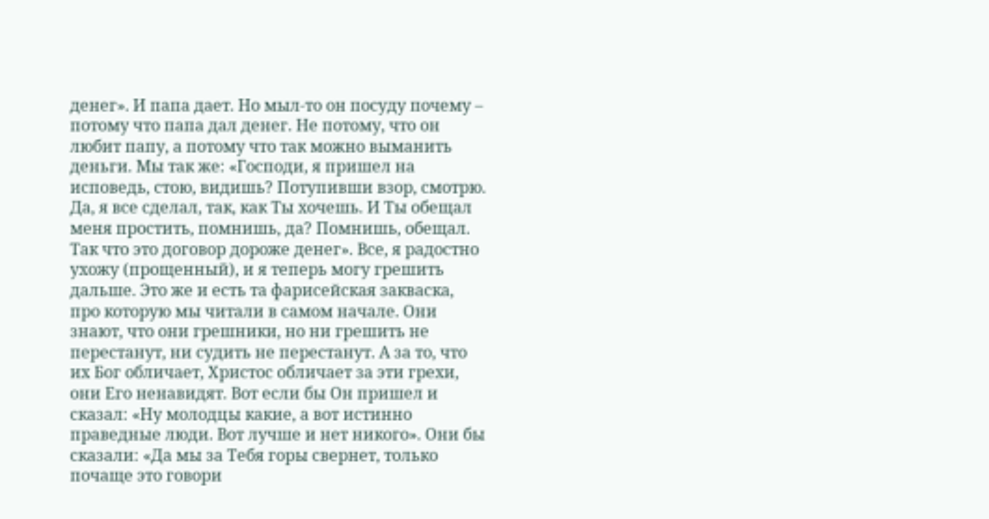денег». И папа дает. Но мыл-то он посуду почему – потому что папа дал денег. Не потому, что он любит папу, а потому что так можно выманить деньги. Мы так же: «Господи, я пришел на исповедь, стою, видишь? Потупивши взор, смотрю. Да, я все сделал, так, как Ты хочешь. И Ты обещал меня простить, помнишь, да? Помнишь, обещал. Так что это договор дороже денег». Все, я радостно ухожу (прощенный), и я теперь могу грешить дальше. Это же и есть та фарисейская закваска, про которую мы читали в самом начале. Они знают, что они грешники, но ни грешить не перестанут, ни судить не перестанут. А за то, что их Бог обличает, Христос обличает за эти грехи, они Его ненавидят. Вот если бы Он пришел и сказал: «Ну молодцы какие, а вот истинно праведные люди. Вот лучше и нет никого». Они бы сказали: «Да мы за Тебя горы свернет, только почаще это говори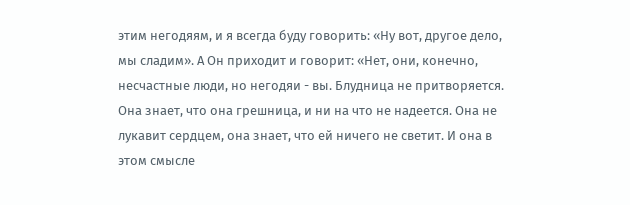этим негодяям, и я всегда буду говорить: «Ну вот, другое дело, мы сладим». А Он приходит и говорит: «Нет, они, конечно, несчастные люди, но негодяи - вы. Блудница не притворяется. Она знает, что она грешница, и ни на что не надеется. Она не лукавит сердцем, она знает, что ей ничего не светит. И она в этом смысле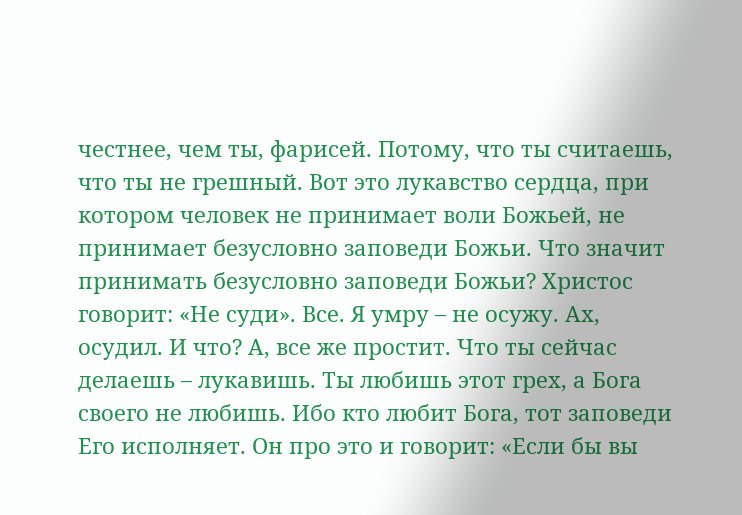честнее, чем ты, фарисей. Потому, что ты считаешь, что ты не грешный. Вот это лукавство сердца, при котором человек не принимает воли Божьей, не принимает безусловно заповеди Божьи. Что значит принимать безусловно заповеди Божьи? Христос говорит: «Не суди». Все. Я умру – не осужу. Ах, осудил. И что? А, все же простит. Что ты сейчас делаешь – лукавишь. Ты любишь этот грех, а Бога своего не любишь. Ибо кто любит Бога, тот заповеди Его исполняет. Он про это и говорит: «Если бы вы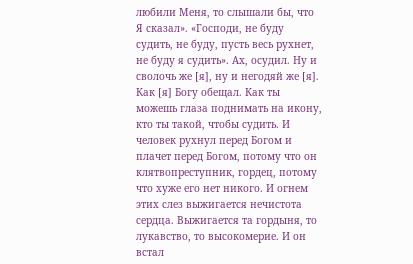любили Меня, то слышали бы, что Я сказал». «Господи, не буду судить, не буду, пусть весь рухнет, не буду я судить». Ах, осудил. Ну и сволочь же [я], ну и негодяй же [я]. Как [я] Богу обещал. Как ты можешь глаза поднимать на икону, кто ты такой, чтобы судить. И человек рухнул перед Богом и плачет перед Богом, потому что он клятвопреступник, гордец, потому что хуже его нет никого. И огнем этих слез выжигается нечистота сердца. Выжигается та гордыня, то лукавство, то высокомерие. И он встал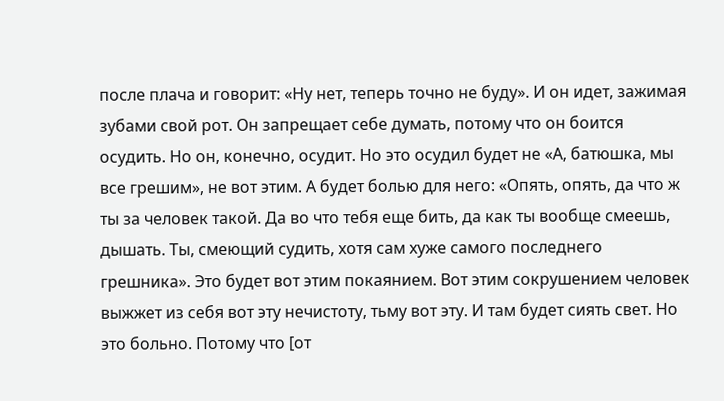после плача и говорит: «Ну нет, теперь точно не буду». И он идет, зажимая зубами свой рот. Он запрещает себе думать, потому что он боится осудить. Но он, конечно, осудит. Но это осудил будет не «А, батюшка, мы все грешим», не вот этим. А будет болью для него: «Опять, опять, да что ж ты за человек такой. Да во что тебя еще бить, да как ты вообще смеешь, дышать. Ты, смеющий судить, хотя сам хуже самого последнего грешника». Это будет вот этим покаянием. Вот этим сокрушением человек выжжет из себя вот эту нечистоту, тьму вот эту. И там будет сиять свет. Но это больно. Потому что [от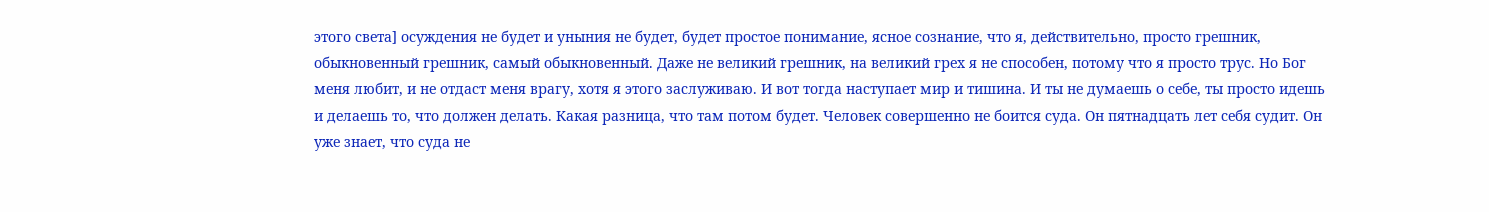этого света] осуждения не будет и уныния не будет, будет простое понимание, ясное сознание, что я, действительно, просто грешник, обыкновенный грешник, самый обыкновенный. Даже не великий грешник, на великий грех я не способен, потому что я просто трус. Но Бог меня любит, и не отдаст меня врагу, хотя я этого заслуживаю. И вот тогда наступает мир и тишина. И ты не думаешь о себе, ты просто идешь и делаешь то, что должен делать. Какая разница, что там потом будет. Человек совершенно не боится суда. Он пятнадцать лет себя судит. Он уже знает, что суда не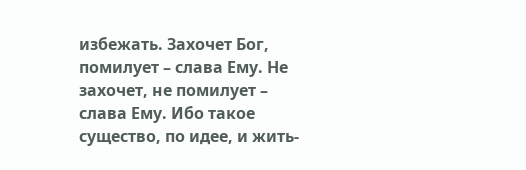избежать. Захочет Бог, помилует – слава Ему. Не захочет, не помилует – слава Ему. Ибо такое существо, по идее, и жить-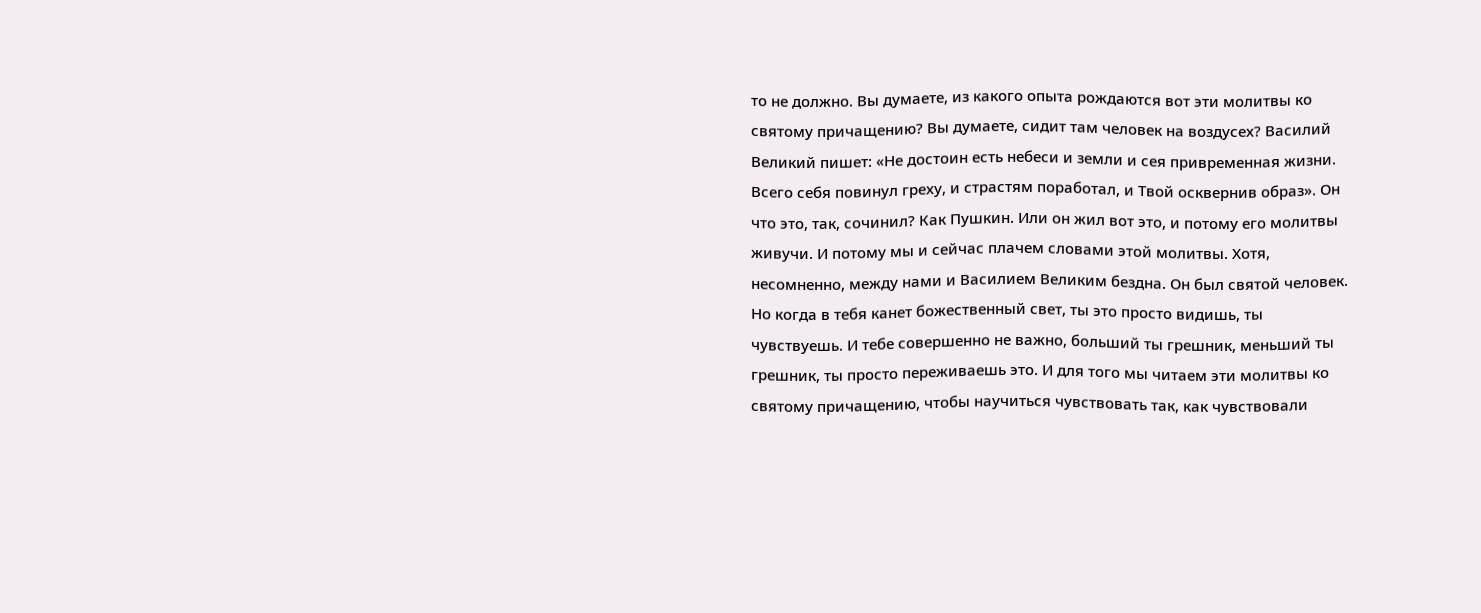то не должно. Вы думаете, из какого опыта рождаются вот эти молитвы ко святому причащению? Вы думаете, сидит там человек на воздусех? Василий Великий пишет: «Не достоин есть небеси и земли и сея привременная жизни. Всего себя повинул греху, и страстям поработал, и Твой осквернив образ». Он что это, так, сочинил? Как Пушкин. Или он жил вот это, и потому его молитвы живучи. И потому мы и сейчас плачем словами этой молитвы. Хотя, несомненно, между нами и Василием Великим бездна. Он был святой человек. Но когда в тебя канет божественный свет, ты это просто видишь, ты чувствуешь. И тебе совершенно не важно, больший ты грешник, меньший ты грешник, ты просто переживаешь это. И для того мы читаем эти молитвы ко святому причащению, чтобы научиться чувствовать так, как чувствовали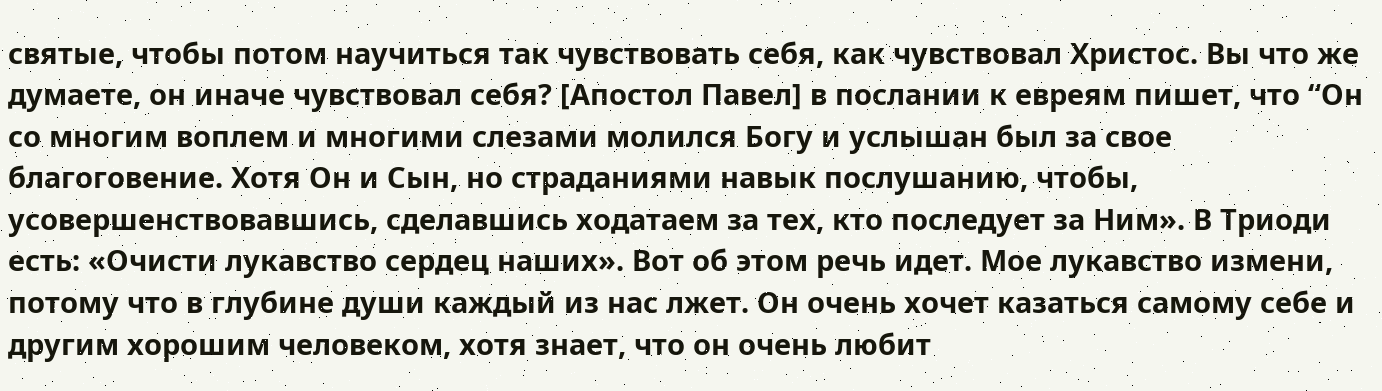святые, чтобы потом научиться так чувствовать себя, как чувствовал Христос. Вы что же думаете, он иначе чувствовал себя? [Апостол Павел] в послании к евреям пишет, что “Он со многим воплем и многими слезами молился Богу и услышан был за свое благоговение. Хотя Он и Сын, но страданиями навык послушанию, чтобы, усовершенствовавшись, сделавшись ходатаем за тех, кто последует за Ним». В Триоди есть: «Очисти лукавство сердец наших». Вот об этом речь идет. Мое лукавство измени, потому что в глубине души каждый из нас лжет. Он очень хочет казаться самому себе и другим хорошим человеком, хотя знает, что он очень любит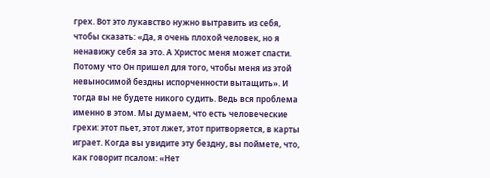грех. Вот это лукавство нужно вытравить из себя, чтобы сказать: «Да, я очень плохой человек, но я ненавижу себя за это. А Христос меня может спасти. Потому что Он пришел для того, чтобы меня из этой невыносимой бездны испорченности вытащить». И тогда вы не будете никого судить. Ведь вся проблема именно в этом. Мы думаем, что есть человеческие грехи: этот пьет, этот лжет, этот притворяется, в карты играет. Когда вы увидите эту бездну, вы поймете, что, как говорит псалом: «Нет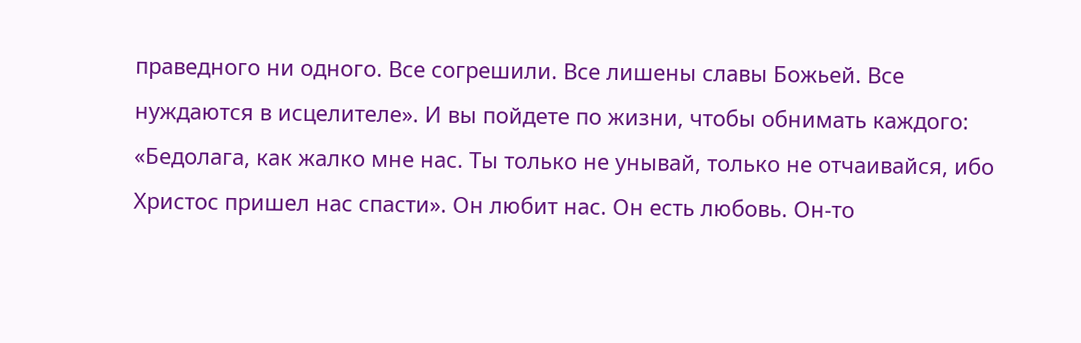праведного ни одного. Все согрешили. Все лишены славы Божьей. Все нуждаются в исцелителе». И вы пойдете по жизни, чтобы обнимать каждого: «Бедолага, как жалко мне нас. Ты только не унывай, только не отчаивайся, ибо Христос пришел нас спасти». Он любит нас. Он есть любовь. Он-то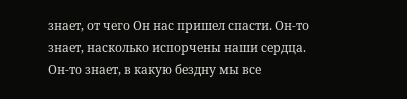знает, от чего Он нас пришел спасти. Он-то знает, насколько испорчены наши сердца. Он-то знает, в какую бездну мы все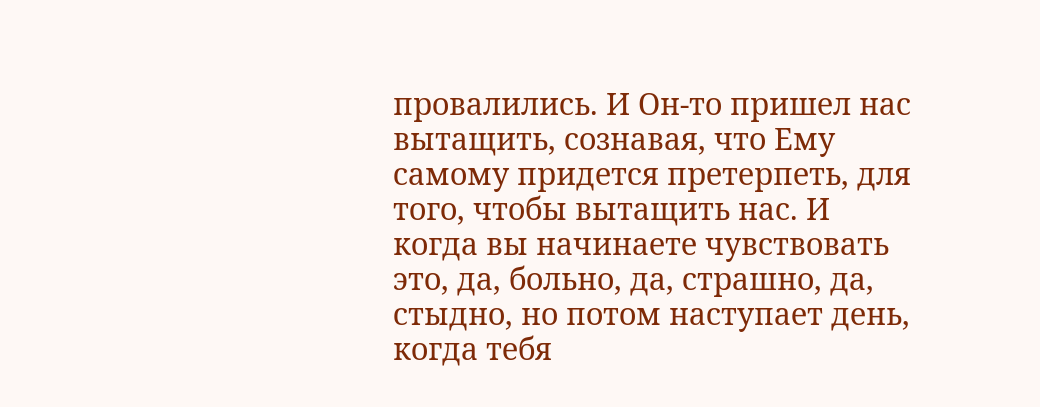провалились. И Он-то пришел нас вытащить, сознавая, что Ему самому придется претерпеть, для того, чтобы вытащить нас. И когда вы начинаете чувствовать это, да, больно, да, страшно, да, стыдно, но потом наступает день, когда тебя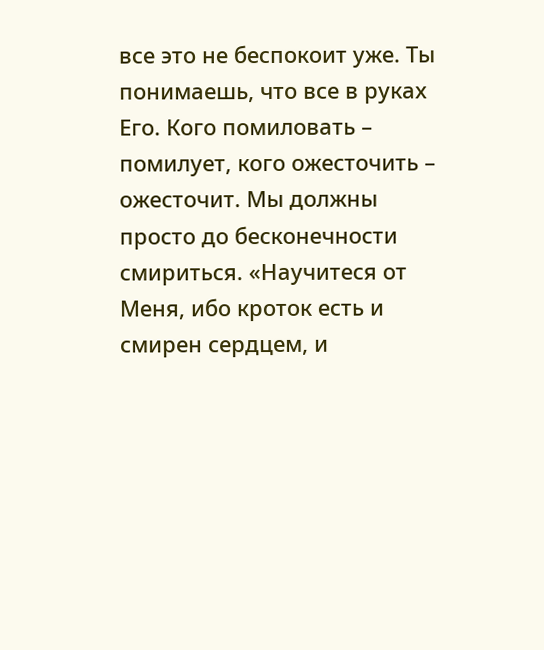все это не беспокоит уже. Ты понимаешь, что все в руках Его. Кого помиловать – помилует, кого ожесточить – ожесточит. Мы должны просто до бесконечности смириться. «Научитеся от Меня, ибо кроток есть и смирен сердцем, и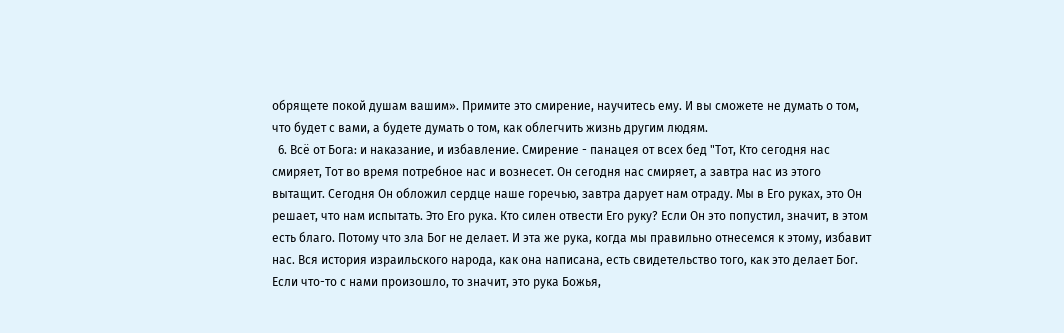обрящете покой душам вашим». Примите это смирение, научитесь ему. И вы сможете не думать о том, что будет с вами, а будете думать о том, как облегчить жизнь другим людям.
  6. Всё от Бога: и наказание, и избавление. Смирение - панацея от всех бед "Тот, Кто сегодня нас смиряет, Тот во время потребное нас и вознесет. Он сегодня нас смиряет, а завтра нас из этого вытащит. Сегодня Он обложил сердце наше горечью, завтра дарует нам отраду. Мы в Его руках, это Он решает, что нам испытать. Это Его рука. Кто силен отвести Его руку? Если Он это попустил, значит, в этом есть благо. Потому что зла Бог не делает. И эта же рука, когда мы правильно отнесемся к этому, избавит нас. Вся история израильского народа, как она написана, есть свидетельство того, как это делает Бог. Если что-то с нами произошло, то значит, это рука Божья,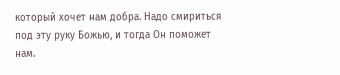который хочет нам добра. Надо смириться под эту руку Божью, и тогда Он поможет нам.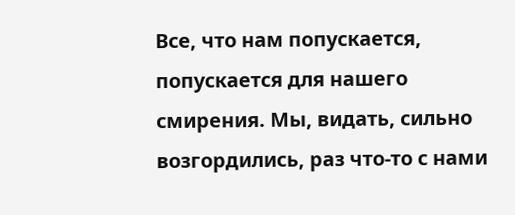Все, что нам попускается, попускается для нашего смирения. Мы, видать, сильно возгордились, раз что-то с нами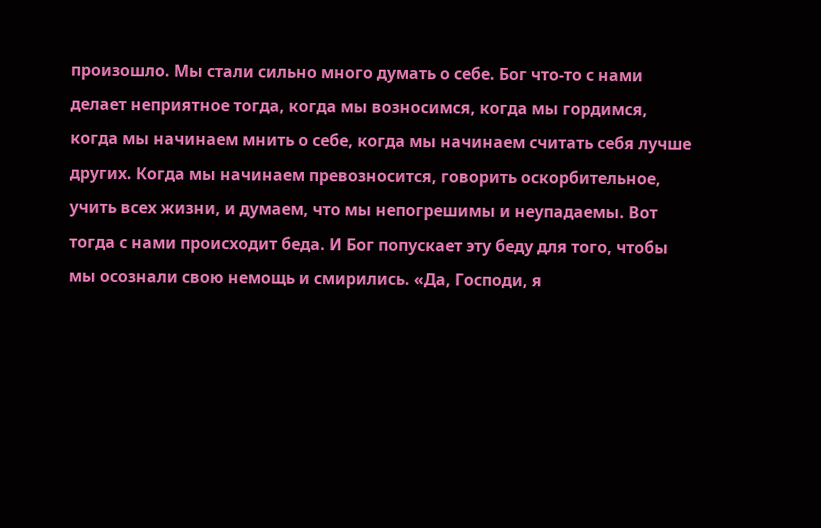произошло. Мы стали сильно много думать о себе. Бог что-то с нами делает неприятное тогда, когда мы возносимся, когда мы гордимся, когда мы начинаем мнить о себе, когда мы начинаем считать себя лучше других. Когда мы начинаем превозносится, говорить оскорбительное, учить всех жизни, и думаем, что мы непогрешимы и неупадаемы. Вот тогда с нами происходит беда. И Бог попускает эту беду для того, чтобы мы осознали свою немощь и смирились. «Да, Господи, я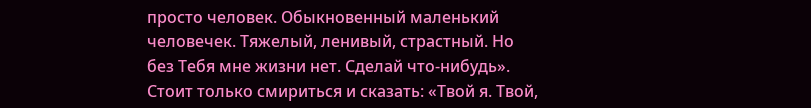просто человек. Обыкновенный маленький человечек. Тяжелый, ленивый, страстный. Но без Тебя мне жизни нет. Сделай что-нибудь». Стоит только смириться и сказать: «Твой я. Твой,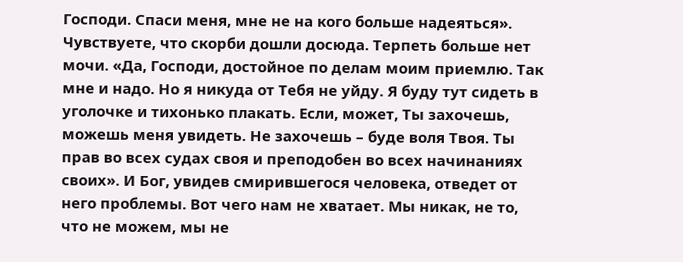Господи. Спаси меня, мне не на кого больше надеяться». Чувствуете, что скорби дошли досюда. Терпеть больше нет мочи. «Да, Господи, достойное по делам моим приемлю. Так мне и надо. Но я никуда от Тебя не уйду. Я буду тут сидеть в уголочке и тихонько плакать. Если, может, Ты захочешь, можешь меня увидеть. Не захочешь – буде воля Твоя. Ты прав во всех судах своя и преподобен во всех начинаниях своих». И Бог, увидев смирившегося человека, отведет от него проблемы. Вот чего нам не хватает. Мы никак, не то, что не можем, мы не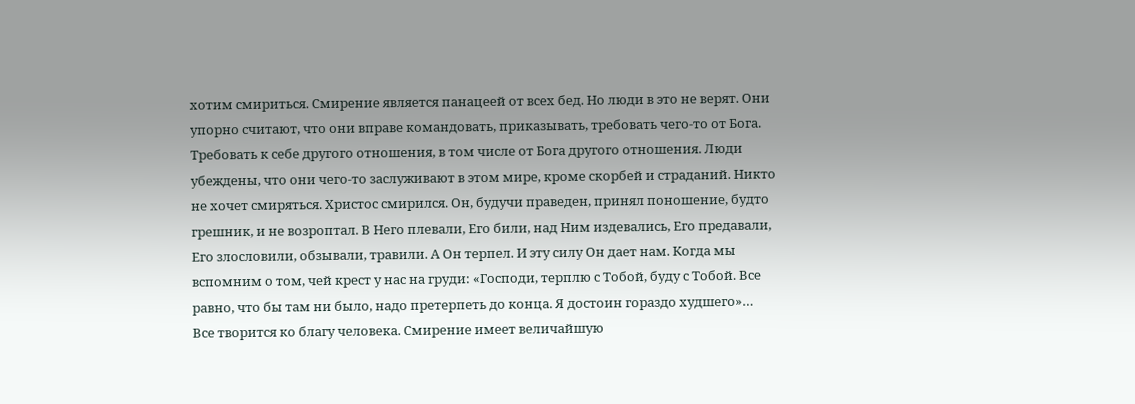хотим смириться. Смирение является панацеей от всех бед. Но люди в это не верят. Они упорно считают, что они вправе командовать, приказывать, требовать чего-то от Бога. Требовать к себе другого отношения, в том числе от Бога другого отношения. Люди убеждены, что они чего-то заслуживают в этом мире, кроме скорбей и страданий. Никто не хочет смиряться. Христос смирился. Он, будучи праведен, принял поношение, будто грешник, и не возроптал. В Него плевали, Его били, над Ним издевались, Его предавали, Его злословили, обзывали, травили. А Он терпел. И эту силу Он дает нам. Когда мы вспомним о том, чей крест у нас на груди: «Господи, терплю с Тобой, буду с Тобой. Все равно, что бы там ни было, надо претерпеть до конца. Я достоин гораздо худшего»… Все творится ко благу человека. Смирение имеет величайшую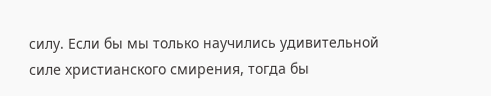силу. Если бы мы только научились удивительной силе христианского смирения, тогда бы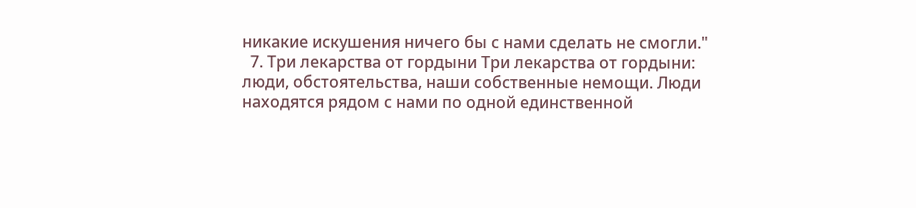никакие искушения ничего бы с нами сделать не смогли."
  7. Три лекарства от гордыни Три лекарства от гордыни: люди, обстоятельства, наши собственные немощи. Люди находятся рядом с нами по одной единственной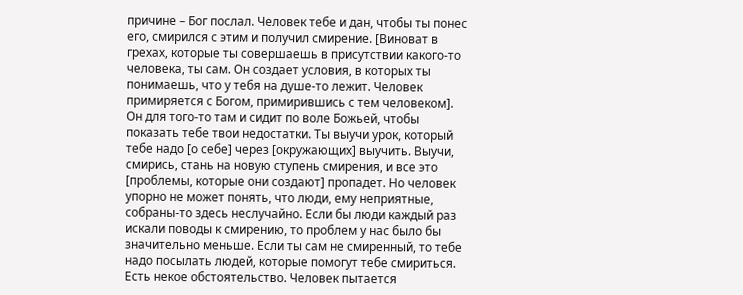причине – Бог послал. Человек тебе и дан, чтобы ты понес его, смирился с этим и получил смирение. [Виноват в грехах, которые ты совершаешь в присутствии какого-то человека, ты сам. Он создает условия, в которых ты понимаешь, что у тебя на душе-то лежит. Человек примиряется с Богом, примирившись с тем человеком]. Он для того-то там и сидит по воле Божьей, чтобы показать тебе твои недостатки. Ты выучи урок, который тебе надо [о себе] через [окружающих] выучить. Выучи, смирись, стань на новую ступень смирения, и все это [проблемы, которые они создают] пропадет. Но человек упорно не может понять, что люди, ему неприятные, собраны-то здесь неслучайно. Если бы люди каждый раз искали поводы к смирению, то проблем у нас было бы значительно меньше. Если ты сам не смиренный, то тебе надо посылать людей, которые помогут тебе смириться. Есть некое обстоятельство. Человек пытается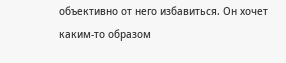объективно от него избавиться. Он хочет каким-то образом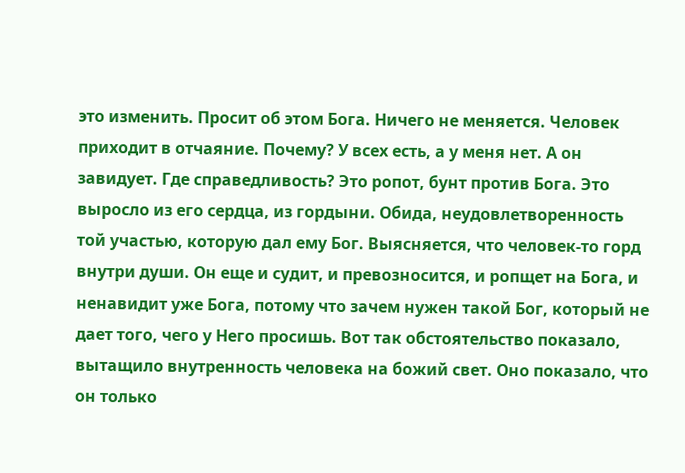это изменить. Просит об этом Бога. Ничего не меняется. Человек приходит в отчаяние. Почему? У всех есть, а у меня нет. А он завидует. Где справедливость? Это ропот, бунт против Бога. Это выросло из его сердца, из гордыни. Обида, неудовлетворенность той участью, которую дал ему Бог. Выясняется, что человек-то горд внутри души. Он еще и судит, и превозносится, и ропщет на Бога, и ненавидит уже Бога, потому что зачем нужен такой Бог, который не дает того, чего у Него просишь. Вот так обстоятельство показало, вытащило внутренность человека на божий свет. Оно показало, что он только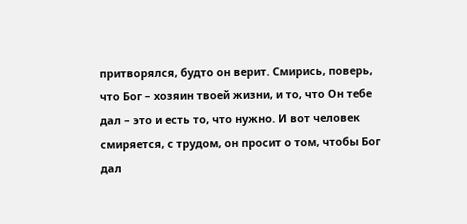притворялся, будто он верит. Смирись, поверь, что Бог – хозяин твоей жизни, и то, что Он тебе дал – это и есть то, что нужно. И вот человек смиряется, с трудом, он просит о том, чтобы Бог дал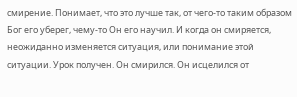смирение. Понимает, что это лучше так, от чего-то таким образом Бог его уберег, чему-то Он его научил. И когда он смиряется, неожиданно изменяется ситуация, или понимание этой ситуации. Урок получен. Он смирился. Он исцелился от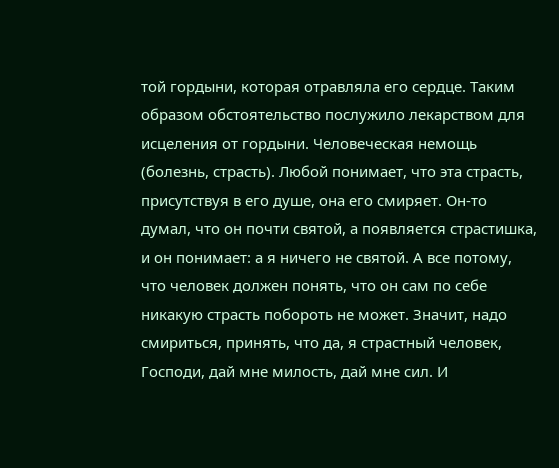той гордыни, которая отравляла его сердце. Таким образом обстоятельство послужило лекарством для исцеления от гордыни. Человеческая немощь (болезнь, страсть). Любой понимает, что эта страсть, присутствуя в его душе, она его смиряет. Он-то думал, что он почти святой, а появляется страстишка, и он понимает: а я ничего не святой. А все потому, что человек должен понять, что он сам по себе никакую страсть побороть не может. Значит, надо смириться, принять, что да, я страстный человек, Господи, дай мне милость, дай мне сил. И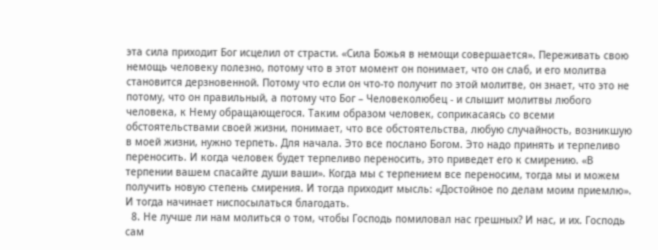эта сила приходит Бог исцелил от страсти. «Сила Божья в немощи совершается». Переживать свою немощь человеку полезно, потому что в этот момент он понимает, что он слаб, и его молитва становится дерзновенной. Потому что если он что-то получит по этой молитве, он знает, что это не потому, что он правильный, а потому что Бог – Человеколюбец - и слышит молитвы любого человека, к Нему обращающегося. Таким образом человек, соприкасаясь со всеми обстоятельствами своей жизни, понимает, что все обстоятельства, любую случайность, возникшую в моей жизни, нужно терпеть. Для начала. Это все послано Богом. Это надо принять и терпеливо переносить. И когда человек будет терпеливо переносить, это приведет его к смирению. «В терпении вашем спасайте души ваши». Когда мы с терпением все переносим, тогда мы и можем получить новую степень смирения. И тогда приходит мысль: «Достойное по делам моим приемлю». И тогда начинает ниспосылаться благодать.
  8. Не лучше ли нам молиться о том, чтобы Господь помиловал нас грешных? И нас, и их. Господь сам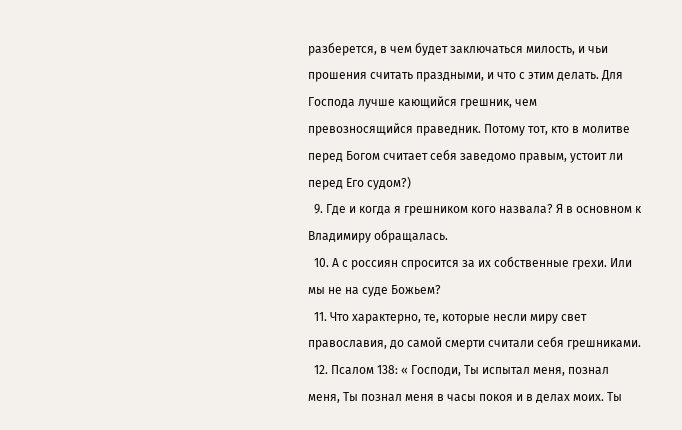разберется, в чем будет заключаться милость, и чьи прошения считать праздными, и что с этим делать. Для Господа лучше кающийся грешник, чем превозносящийся праведник. Потому тот, кто в молитве перед Богом считает себя заведомо правым, устоит ли перед Его судом?)
  9. Где и когда я грешником кого назвала? Я в основном к Владимиру обращалась.
  10. А с россиян спросится за их собственные грехи. Или мы не на суде Божьем?
  11. Что характерно, те, которые несли миру свет православия, до самой смерти считали себя грешниками.
  12. Псалом 138: « Господи, Ты испытал меня, познал меня, Ты познал меня в часы покоя и в делах моих. Ты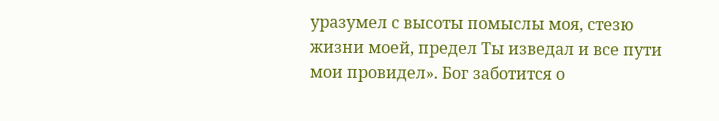уразумел с высоты помыслы моя, стезю жизни моей, предел Ты изведал и все пути мои провидел». Бог заботится о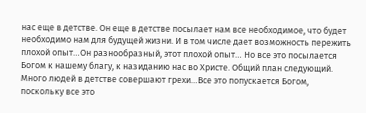нас еще в детстве. Он еще в детстве посылает нам все необходимое, что будет необходимо нам для будущей жизни. И в том числе дает возможность пережить плохой опыт…Он разнообразный, этот плохой опыт… Но все это посылается Богом к нашему благу, к назиданию нас во Христе. Общий план следующий. Много людей в детстве совершают грехи…Все это попускается Богом, поскольку все это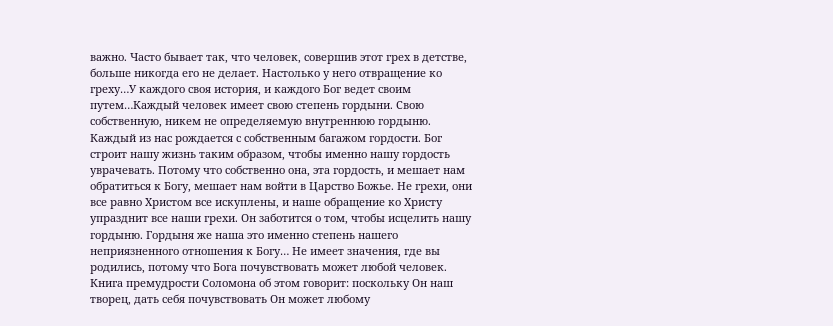важно. Часто бывает так, что человек, совершив этот грех в детстве, больше никогда его не делает. Настолько у него отвращение ко греху…У каждого своя история, и каждого Бог ведет своим путем…Каждый человек имеет свою степень гордыни. Свою собственную, никем не определяемую внутреннюю гордыню. Каждый из нас рождается с собственным багажом гордости. Бог строит нашу жизнь таким образом, чтобы именно нашу гордость уврачевать. Потому что собственно она, эта гордость, и мешает нам обратиться к Богу, мешает нам войти в Царство Божье. Не грехи, они все равно Христом все искуплены, и наше обращение ко Христу упразднит все наши грехи. Он заботится о том, чтобы исцелить нашу гордыню. Гордыня же наша это именно степень нашего неприязненного отношения к Богу… Не имеет значения, где вы родились, потому что Бога почувствовать может любой человек. Книга премудрости Соломона об этом говорит: поскольку Он наш творец, дать себя почувствовать Он может любому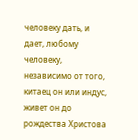человеку дать, и дает, любому человеку, независимо от того, китаец он или индус, живет он до рождества Христова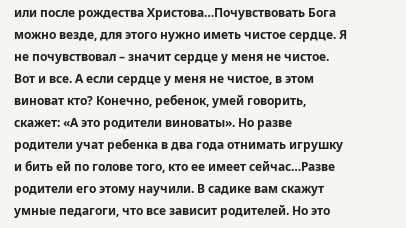или после рождества Христова…Почувствовать Бога можно везде, для этого нужно иметь чистое сердце. Я не почувствовал – значит сердце у меня не чистое. Вот и все. А если сердце у меня не чистое, в этом виноват кто? Конечно, ребенок, умей говорить, скажет: «А это родители виноваты». Но разве родители учат ребенка в два года отнимать игрушку и бить ей по голове того, кто ее имеет сейчас…Разве родители его этому научили. В садике вам скажут умные педагоги, что все зависит родителей. Но это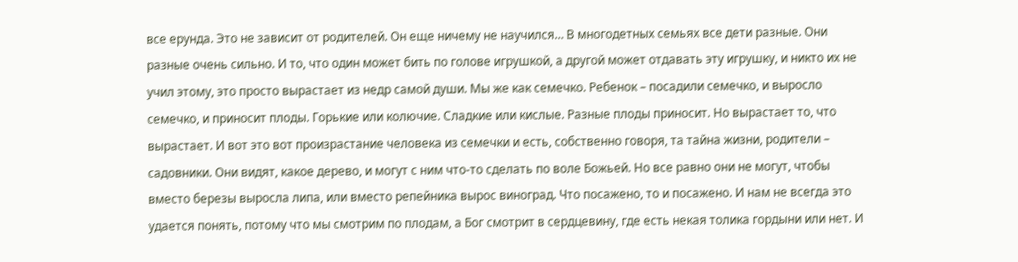все ерунда. Это не зависит от родителей. Он еще ничему не научился… В многодетных семьях все дети разные. Они разные очень сильно. И то, что один может бить по голове игрушкой, а другой может отдавать эту игрушку, и никто их не учил этому, это просто вырастает из недр самой души. Мы же как семечко. Ребенок – посадили семечко, и выросло семечко, и приносит плоды. Горькие или колючие. Сладкие или кислые. Разные плоды приносит. Но вырастает то, что вырастает. И вот это вот произрастание человека из семечки и есть, собственно говоря, та тайна жизни, родители – садовники. Они видят, какое дерево, и могут с ним что-то сделать по воле Божьей. Но все равно они не могут, чтобы вместо березы выросла липа, или вместо репейника вырос виноград. Что посажено, то и посажено. И нам не всегда это удается понять, потому что мы смотрим по плодам, а Бог смотрит в сердцевину, где есть некая толика гордыни или нет. И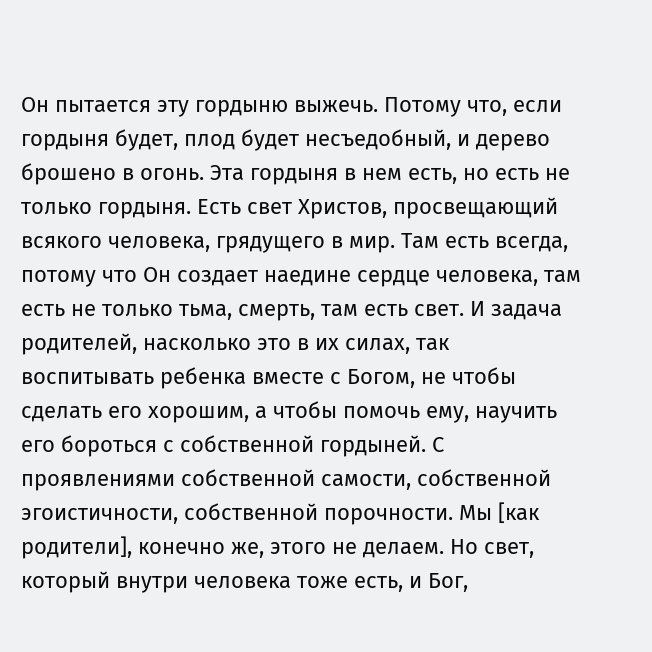Он пытается эту гордыню выжечь. Потому что, если гордыня будет, плод будет несъедобный, и дерево брошено в огонь. Эта гордыня в нем есть, но есть не только гордыня. Есть свет Христов, просвещающий всякого человека, грядущего в мир. Там есть всегда, потому что Он создает наедине сердце человека, там есть не только тьма, смерть, там есть свет. И задача родителей, насколько это в их силах, так воспитывать ребенка вместе с Богом, не чтобы сделать его хорошим, а чтобы помочь ему, научить его бороться с собственной гордыней. С проявлениями собственной самости, собственной эгоистичности, собственной порочности. Мы [как родители], конечно же, этого не делаем. Но свет, который внутри человека тоже есть, и Бог,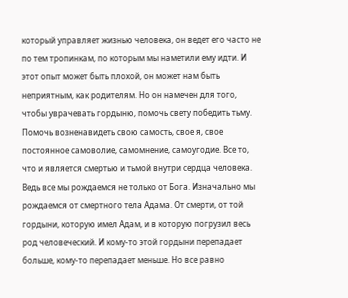который управляет жизнью человека, он ведет его часто не по тем тропинкам, по которым мы наметили ему идти. И этот опыт может быть плохой, он может нам быть неприятным, как родителям. Но он намечен для того, чтобы уврачевать гордыню, помочь свету победить тьму. Помочь возненавидеть свою самость, свое я, свое постоянное самоволие, самомнение, самоугодие. Все то, что и является смертью и тьмой внутри сердца человека. Ведь все мы рождаемся не только от Бога. Изначально мы рождаемся от смертного тела Адама. От смерти, от той гордыни, которую имел Адам, и в которую погрузил весь род человеческий. И кому-то этой гордыни перепадает больше, кому-то перепадает меньше. Но все равно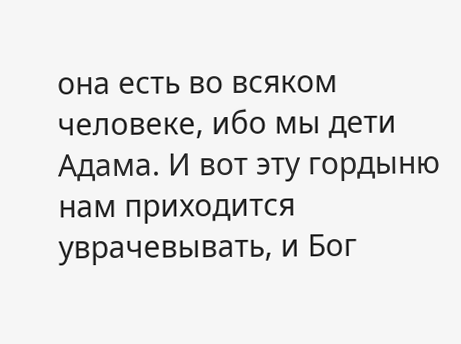она есть во всяком человеке, ибо мы дети Адама. И вот эту гордыню нам приходится уврачевывать, и Бог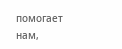помогает нам,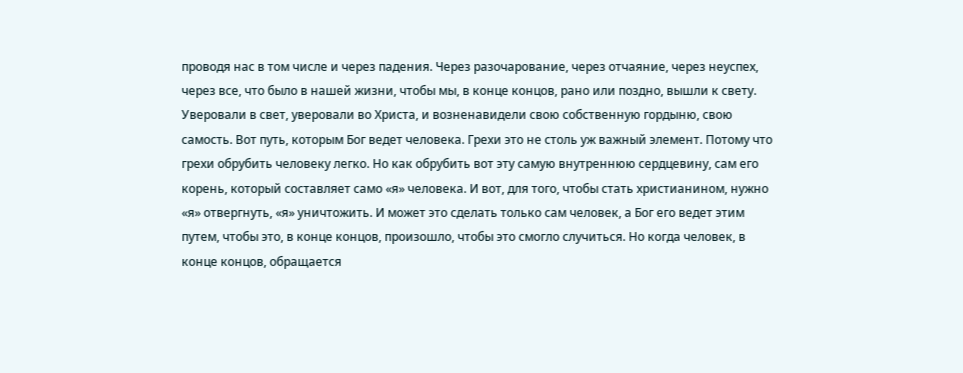проводя нас в том числе и через падения. Через разочарование, через отчаяние, через неуспех, через все, что было в нашей жизни, чтобы мы, в конце концов, рано или поздно, вышли к свету. Уверовали в свет, уверовали во Христа, и возненавидели свою собственную гордыню, свою самость. Вот путь, которым Бог ведет человека. Грехи это не столь уж важный элемент. Потому что грехи обрубить человеку легко. Но как обрубить вот эту самую внутреннюю сердцевину, сам его корень, который составляет само «я» человека. И вот, для того, чтобы стать христианином, нужно «я» отвергнуть, «я» уничтожить. И может это сделать только сам человек, а Бог его ведет этим путем, чтобы это, в конце концов, произошло, чтобы это смогло случиться. Но когда человек, в конце концов, обращается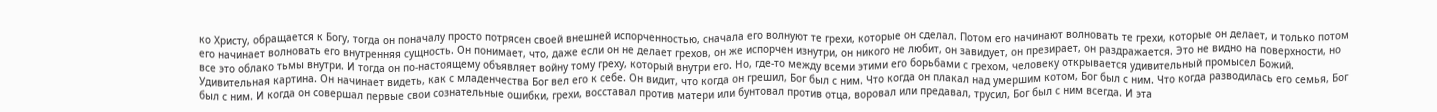ко Христу, обращается к Богу, тогда он поначалу просто потрясен своей внешней испорченностью, сначала его волнуют те грехи, которые он сделал. Потом его начинают волновать те грехи, которые он делает, и только потом его начинает волновать его внутренняя сущность. Он понимает, что, даже если он не делает грехов, он же испорчен изнутри, он никого не любит, он завидует, он презирает, он раздражается. Это не видно на поверхности, но все это облако тьмы внутри. И тогда он по-настоящему объявляет войну тому греху, который внутри его. Но, где-то между всеми этими его борьбами с грехом, человеку открывается удивительный промысел Божий. Удивительная картина. Он начинает видеть, как с младенчества Бог вел его к себе. Он видит, что когда он грешил, Бог был с ним. Что когда он плакал над умершим котом, Бог был с ним. Что когда разводилась его семья, Бог был с ним. И когда он совершал первые свои сознательные ошибки, грехи, восставал против матери или бунтовал против отца, воровал или предавал, трусил, Бог был с ним всегда. И эта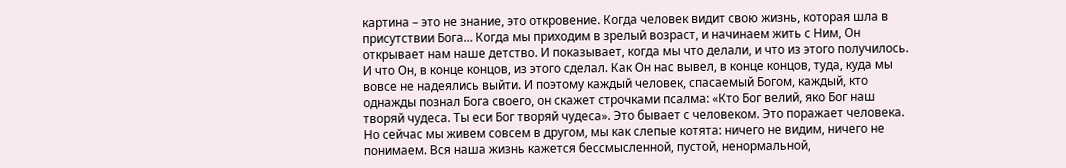картина – это не знание, это откровение. Когда человек видит свою жизнь, которая шла в присутствии Бога… Когда мы приходим в зрелый возраст, и начинаем жить с Ним, Он открывает нам наше детство. И показывает, когда мы что делали, и что из этого получилось. И что Он, в конце концов, из этого сделал. Как Он нас вывел, в конце концов, туда, куда мы вовсе не надеялись выйти. И поэтому каждый человек, спасаемый Богом, каждый, кто однажды познал Бога своего, он скажет строчками псалма: «Кто Бог велий, яко Бог наш творяй чудеса. Ты еси Бог творяй чудеса». Это бывает с человеком. Это поражает человека. Но сейчас мы живем совсем в другом, мы как слепые котята: ничего не видим, ничего не понимаем. Вся наша жизнь кажется бессмысленной, пустой, ненормальной,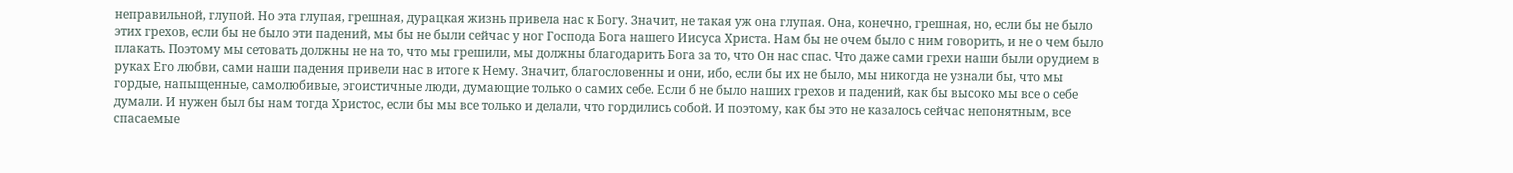неправильной, глупой. Но эта глупая, грешная, дурацкая жизнь привела нас к Богу. Значит, не такая уж она глупая. Она, конечно, грешная, но, если бы не было этих грехов, если бы не было эти падений, мы бы не были сейчас у ног Господа Бога нашего Иисуса Христа. Нам бы не очем было с ним говорить, и не о чем было плакать. Поэтому мы сетовать должны не на то, что мы грешили, мы должны благодарить Бога за то, что Он нас спас. Что даже сами грехи наши были орудием в руках Его любви, сами наши падения привели нас в итоге к Нему. Значит, благословенны и они, ибо, если бы их не было, мы никогда не узнали бы, что мы гордые, напыщенные, самолюбивые, эгоистичные люди, думающие только о самих себе. Если б не было наших грехов и падений, как бы высоко мы все о себе думали. И нужен был бы нам тогда Христос, если бы мы все только и делали, что гордились собой. И поэтому, как бы это не казалось сейчас непонятным, все спасаемые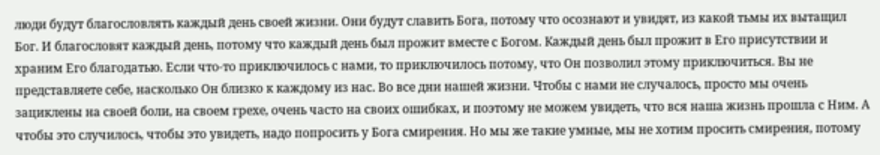люди будут благословлять каждый день своей жизни. Они будут славить Бога, потому что осознают и увидят, из какой тьмы их вытащил Бог. И благословят каждый день, потому что каждый день был прожит вместе с Богом. Каждый день был прожит в Его присутствии и храним Его благодатью. Если что-то приключилось с нами, то приключилось потому, что Он позволил этому приключиться. Вы не представляете себе, насколько Он близко к каждому из нас. Во все дни нашей жизни. Чтобы с нами не случалось, просто мы очень зациклены на своей боли, на своем грехе, очень часто на своих ошибках, и поэтому не можем увидеть, что вся наша жизнь прошла с Ним. А чтобы это случилось, чтобы это увидеть, надо попросить у Бога смирения. Но мы же такие умные, мы не хотим просить смирения, потому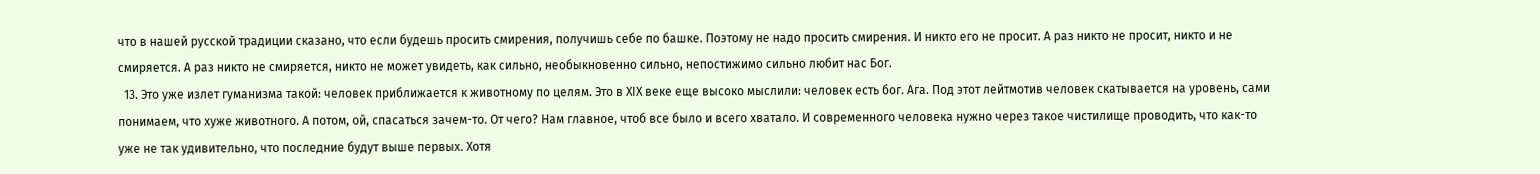что в нашей русской традиции сказано, что если будешь просить смирения, получишь себе по башке. Поэтому не надо просить смирения. И никто его не просит. А раз никто не просит, никто и не смиряется. А раз никто не смиряется, никто не может увидеть, как сильно, необыкновенно сильно, непостижимо сильно любит нас Бог.
  13. Это уже излет гуманизма такой: человек приближается к животному по целям. Это в ХIX веке еще высоко мыслили: человек есть бог. Ага. Под этот лейтмотив человек скатывается на уровень, сами понимаем, что хуже животного. А потом, ой, спасаться зачем-то. От чего? Нам главное, чтоб все было и всего хватало. И современного человека нужно через такое чистилище проводить, что как-то уже не так удивительно, что последние будут выше первых. Хотя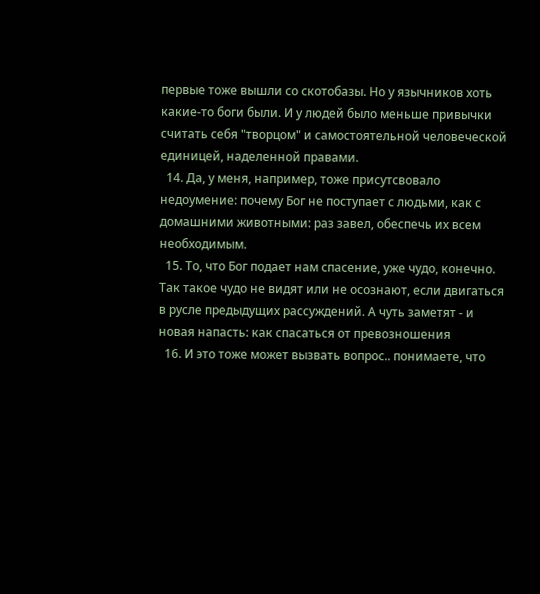первые тоже вышли со скотобазы. Но у язычников хоть какие-то боги были. И у людей было меньше привычки считать себя "творцом" и самостоятельной человеческой единицей, наделенной правами.
  14. Да, у меня, например, тоже присутсвовало недоумение: почему Бог не поступает с людьми, как с домашними животными: раз завел, обеспечь их всем необходимым.
  15. То, что Бог подает нам спасение, уже чудо, конечно. Так такое чудо не видят или не осознают, если двигаться в русле предыдущих рассуждений. А чуть заметят - и новая напасть: как спасаться от превозношения
  16. И это тоже может вызвать вопрос.. понимаете, что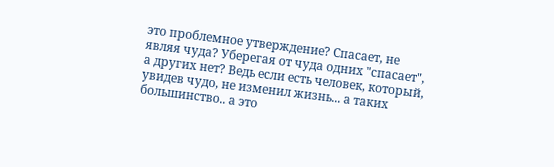это проблемное утверждение? Спасает, не являя чуда? Уберегая от чуда одних "спасает", а других нет? Ведь если есть человек, который, увидев чудо, не изменил жизнь... а таких большинство.. а это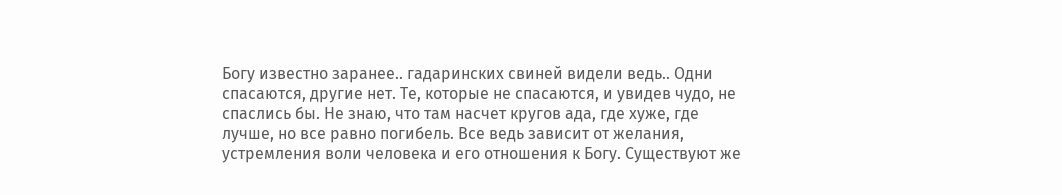Богу известно заранее.. гадаринских свиней видели ведь.. Одни спасаются, другие нет. Те, которые не спасаются, и увидев чудо, не спаслись бы. Не знаю, что там насчет кругов ада, где хуже, где лучше, но все равно погибель. Все ведь зависит от желания, устремления воли человека и его отношения к Богу. Существуют же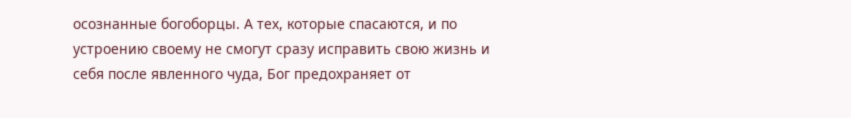осознанные богоборцы. А тех, которые спасаются, и по устроению своему не смогут сразу исправить свою жизнь и себя после явленного чуда, Бог предохраняет от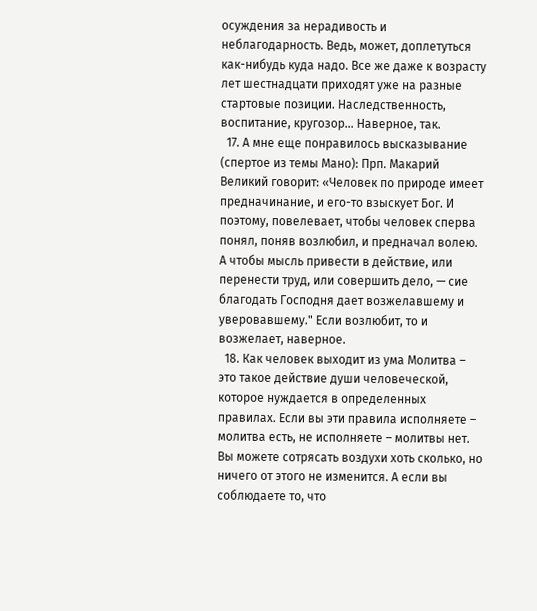осуждения за нерадивость и неблагодарность. Ведь, может, доплетуться как-нибудь куда надо. Все же даже к возрасту лет шестнадцати приходят уже на разные стартовые позиции. Наследственность, воспитание, кругозор... Наверное, так.
  17. А мне еще понравилось высказывание (спертое из темы Мано): Прп. Макарий Великий говорит: «Человек по природе имеет предначинание, и его-то взыскует Бог. И поэтому, повелевает, чтобы человек сперва понял, поняв возлюбил, и предначал волею. А чтобы мысль привести в действие, или перенести труд, или совершить дело, — сие благодать Господня дает возжелавшему и уверовавшему." Если возлюбит, то и возжелает, наверное.
  18. Как человек выходит из ума Молитва – это такое действие души человеческой, которое нуждается в определенных правилах. Если вы эти правила исполняете – молитва есть, не исполняете – молитвы нет. Вы можете сотрясать воздухи хоть сколько, но ничего от этого не изменится. А если вы соблюдаете то, что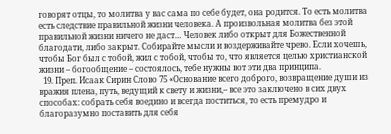говорят отцы, то молитва у вас сама по себе будет, она родится. То есть молитва есть следствие правильной жизни человека. А произвольная молитва без этой правильной жизни ничего не даст… Человек либо открыт для Божественной благодати, либо закрыт. Собирайте мысли и воздерживайте чрево. Если хочешь, чтобы Бог был с тобой, жил с тобой, чтобы то, что является целью христианской жизни – богообщение – состоялось, тебе нужны вот эти два принципа.
  19. Преп. Исаак Сирин Слово 75 «Основание всего доброго, возвращение души из вражия плена, путь, ведущий к свету и жизни,– все это заключено в сих двух способах: собрать себя воедино и всегда поститься, то есть премудро и благоразумно поставить для себя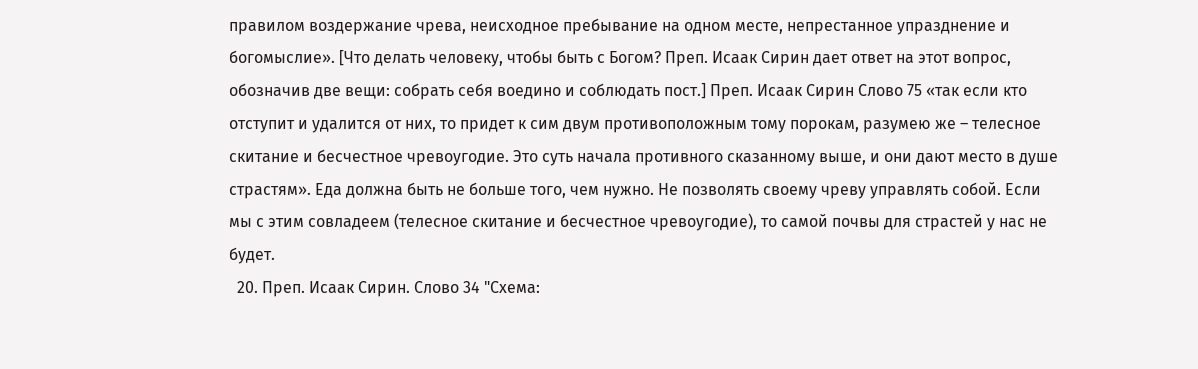правилом воздержание чрева, неисходное пребывание на одном месте, непрестанное упразднение и богомыслие». [Что делать человеку, чтобы быть с Богом? Преп. Исаак Сирин дает ответ на этот вопрос, обозначив две вещи: собрать себя воедино и соблюдать пост.] Преп. Исаак Сирин Слово 75 «так если кто отступит и удалится от них, то придет к сим двум противоположным тому порокам, разумею же – телесное скитание и бесчестное чревоугодие. Это суть начала противного сказанному выше, и они дают место в душе страстям». Еда должна быть не больше того, чем нужно. Не позволять своему чреву управлять собой. Если мы с этим совладеем (телесное скитание и бесчестное чревоугодие), то самой почвы для страстей у нас не будет.
  20. Преп. Исаак Сирин. Слово 34 "Схема: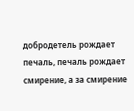добродетель рождает печаль, печаль рождает смирение, а за смирение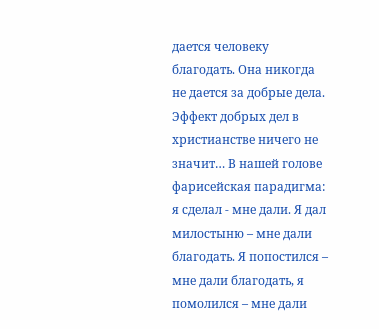дается человеку благодать. Она никогда не дается за добрые дела. Эффект добрых дел в христианстве ничего не значит… В нашей голове фарисейская парадигма: я сделал - мне дали. Я дал милостыню – мне дали благодать. Я попостился – мне дали благодать, я помолился – мне дали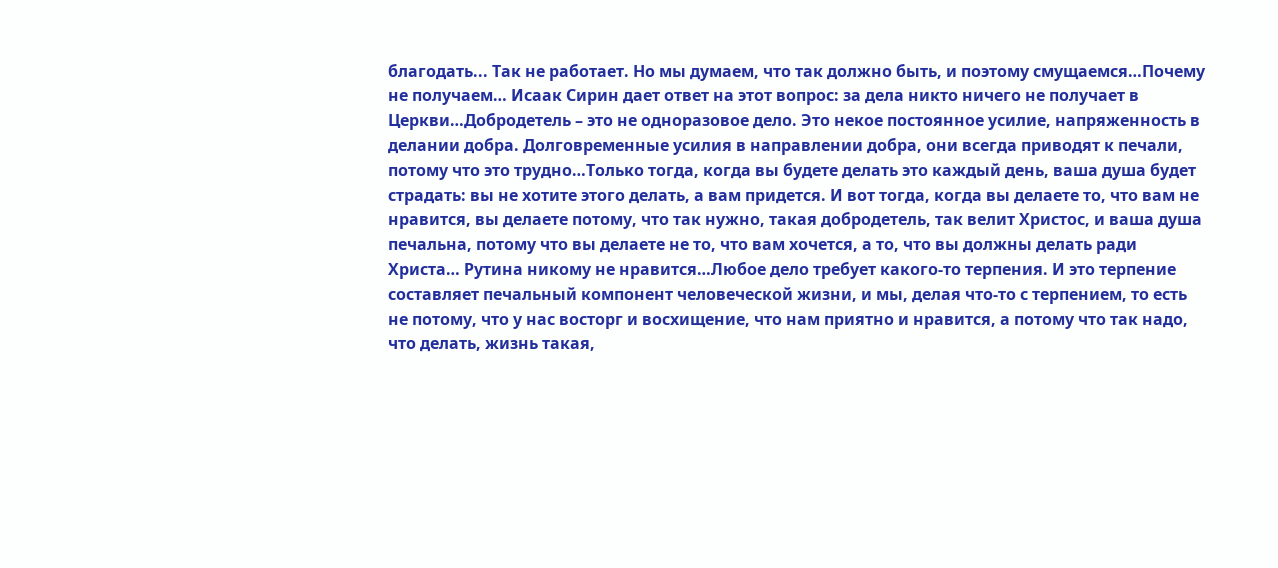благодать... Так не работает. Но мы думаем, что так должно быть, и поэтому смущаемся…Почему не получаем… Исаак Сирин дает ответ на этот вопрос: за дела никто ничего не получает в Церкви…Добродетель – это не одноразовое дело. Это некое постоянное усилие, напряженность в делании добра. Долговременные усилия в направлении добра, они всегда приводят к печали, потому что это трудно…Только тогда, когда вы будете делать это каждый день, ваша душа будет страдать: вы не хотите этого делать, а вам придется. И вот тогда, когда вы делаете то, что вам не нравится, вы делаете потому, что так нужно, такая добродетель, так велит Христос, и ваша душа печальна, потому что вы делаете не то, что вам хочется, а то, что вы должны делать ради Христа… Рутина никому не нравится…Любое дело требует какого-то терпения. И это терпение составляет печальный компонент человеческой жизни, и мы, делая что-то с терпением, то есть не потому, что у нас восторг и восхищение, что нам приятно и нравится, а потому что так надо, что делать, жизнь такая,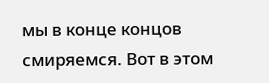мы в конце концов смиряемся. Вот в этом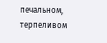печальном, терпеливом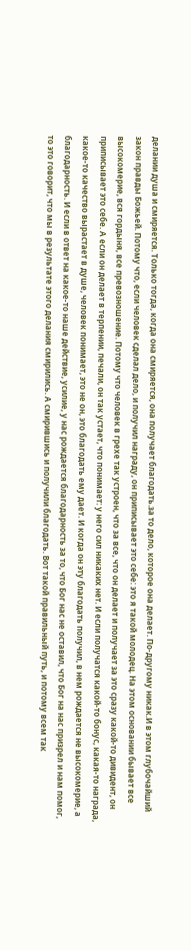делании душа и смиряется. Только тогда, когда она смиряется, она получает благодать.за то дело, которое она делает. По-другому никак.И в этом глубочайший закон правды Божьей. Потому что, если человек сделал дело, и получил награду, он приписывает это себе: это я такой молодец. На этом основании бывает все высокомерие, вся гордыня, все превозношение. Потому что человек в грехе так устроен, что за все, что он делает и получает за это сразу какой-то дивидент, он приписывает это себе. А если он делает в терпении, печали, он так устает, что понимает: у него сил никаких нет. И если получатся какой-то бонус, какая-то награда, какое-то качество вырастает в душе, человек понимает, это не он, это благодать ему дает. И когда он эту благодать получил, в нем рождается не высокомерие, а благодарность. И если в ответ на какое-то наше действие, усилие, у нас рождается благодарность за то, что Бог нас не оставил, что Бог на нас призрел и нам помог, то это говорит, что мы в результате этого делания смирились. А смирившись и получили благодать. Вот такой правильный путь, и потому всем так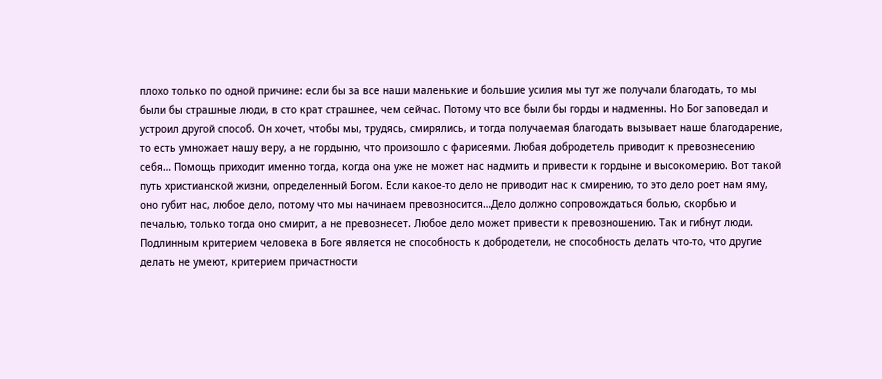плохо только по одной причине: если бы за все наши маленькие и большие усилия мы тут же получали благодать, то мы были бы страшные люди, в сто крат страшнее, чем сейчас. Потому что все были бы горды и надменны. Но Бог заповедал и устроил другой способ. Он хочет, чтобы мы, трудясь, смирялись, и тогда получаемая благодать вызывает наше благодарение, то есть умножает нашу веру, а не гордыню, что произошло с фарисеями. Любая добродетель приводит к превознесению себя… Помощь приходит именно тогда, когда она уже не может нас надмить и привести к гордыне и высокомерию. Вот такой путь христианской жизни, определенный Богом. Если какое-то дело не приводит нас к смирению, то это дело роет нам яму, оно губит нас, любое дело, потому что мы начинаем превозносится…Дело должно сопровождаться болью, скорбью и печалью, только тогда оно смирит, а не превознесет. Любое дело может привести к превозношению. Так и гибнут люди. Подлинным критерием человека в Боге является не способность к добродетели, не способность делать что-то, что другие делать не умеют, критерием причастности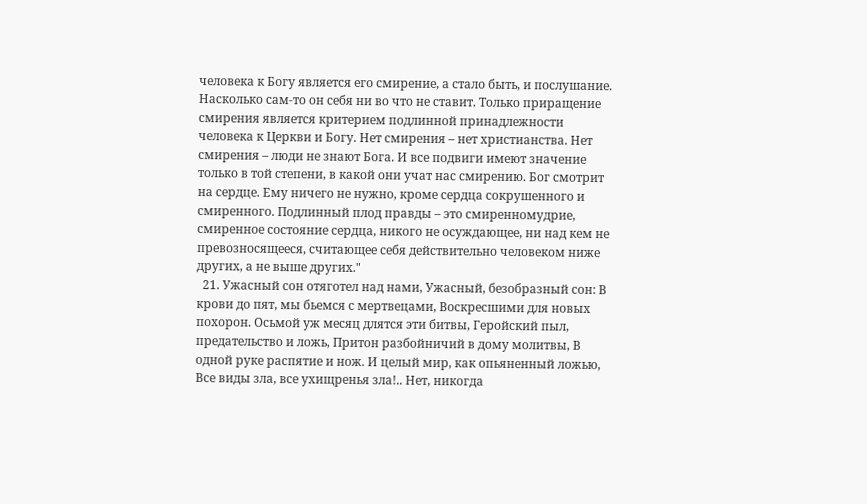человека к Богу является его смирение, а стало быть, и послушание. Насколько сам-то он себя ни во что не ставит. Только приращение смирения является критерием подлинной принадлежности человека к Церкви и Богу. Нет смирения – нет христианства. Нет смирения – люди не знают Бога. И все подвиги имеют значение только в той степени, в какой они учат нас смирению. Бог смотрит на сердце. Ему ничего не нужно, кроме сердца сокрушенного и смиренного. Подлинный плод правды – это смиренномудрие, смиренное состояние сердца, никого не осуждающее, ни над кем не превозносящееся, считающее себя действительно человеком ниже других, а не выше других."
  21. Ужасный сон отяготел над нами, Ужасный, безобразный сон: В крови до пят, мы бьемся с мертвецами, Воскресшими для новых похорон. Осьмой уж месяц длятся эти битвы, Геройский пыл, предательство и ложь, Притон разбойничий в дому молитвы, В одной руке распятие и нож. И целый мир, как опьяненный ложью, Все виды зла, все ухищренья зла!.. Нет, никогда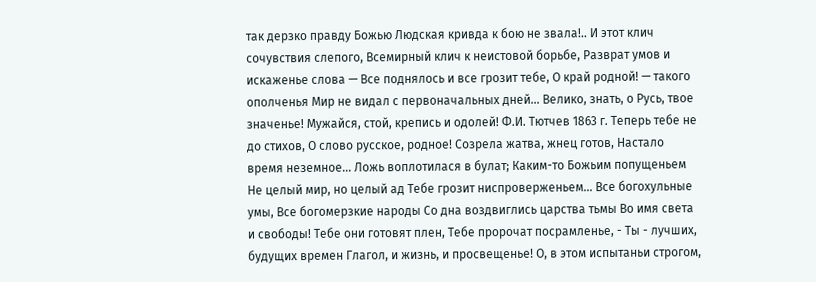так дерзко правду Божью Людская кривда к бою не звала!.. И этот клич сочувствия слепого, Всемирный клич к неистовой борьбе, Разврат умов и искаженье слова — Все поднялось и все грозит тебе, О край родной! — такого ополченья Мир не видал с первоначальных дней… Велико, знать, о Русь, твое значенье! Мужайся, стой, крепись и одолей! Ф.И. Тютчев 1863 г. Теперь тебе не до стихов, О слово русское, родное! Созрела жатва, жнец готов, Настало время неземное... Ложь воплотилася в булат; Каким-то Божьим попущеньем Не целый мир, но целый ад Тебе грозит ниспроверженьем... Все богохульные умы, Все богомерзкие народы Со дна воздвиглись царства тьмы Во имя света и свободы! Тебе они готовят плен, Тебе пророчат посрамленье, - Ты - лучших, будущих времен Глагол, и жизнь, и просвещенье! О, в этом испытаньи строгом,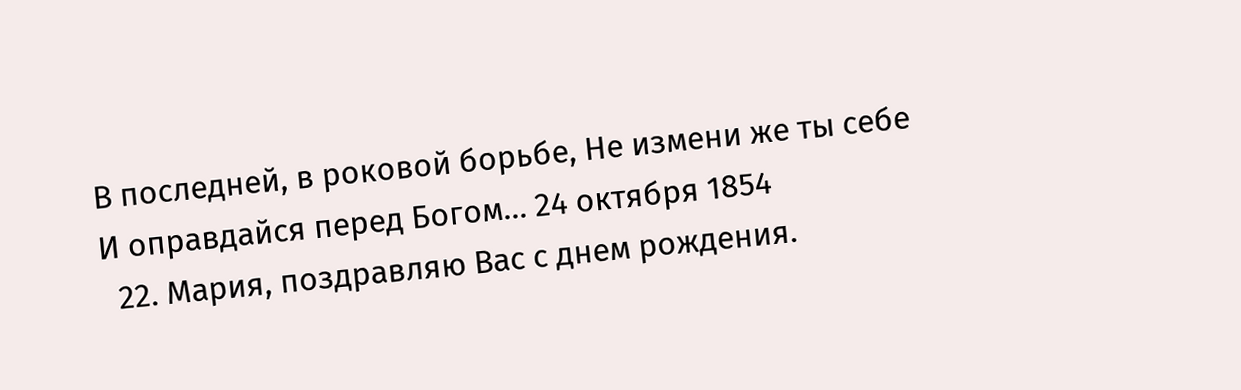В последней, в роковой борьбе, Не измени же ты себе И оправдайся перед Богом... 24 октября 1854
  22. Мария, поздравляю Вас с днем рождения.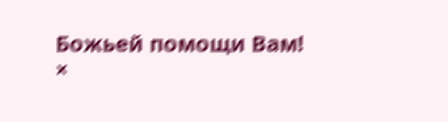Божьей помощи Вам!
×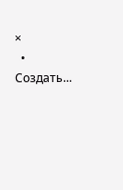×
  • Создать...